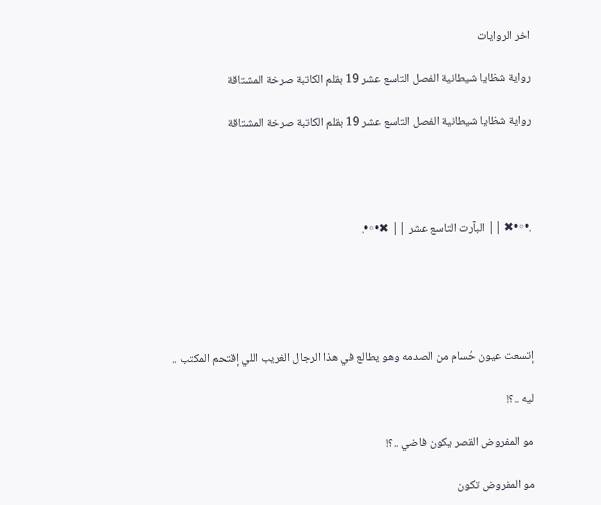اخر الروايات

رواية شظايا شيطانية الفصل التاسع عشر 19 بقلم الكاتبة صرخة المشتاقة

رواية شظايا شيطانية الفصل التاسع عشر 19 بقلم الكاتبة صرخة المشتاقة




.•◦•✖ || البآرت التاسع عشر || ✖•◦•.





إتسعت عيون حُسام من الصدمه وهو يطالع في هذا الرجال الغريب اللي إقتحم المكتب ..

ليه ..؟!

مو المفروض القصر يكون فاضي ..؟!

مو المفروض تكون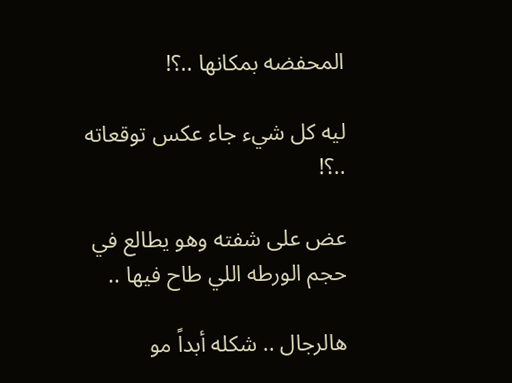المحفضه بمكانها ..؟!

ليه كل شيء جاء عكس توقعاته ..؟!

عض على شفته وهو يطالع في حجم الورطه اللي طاح فيها ..

هالرجال .. شكله أبداً مو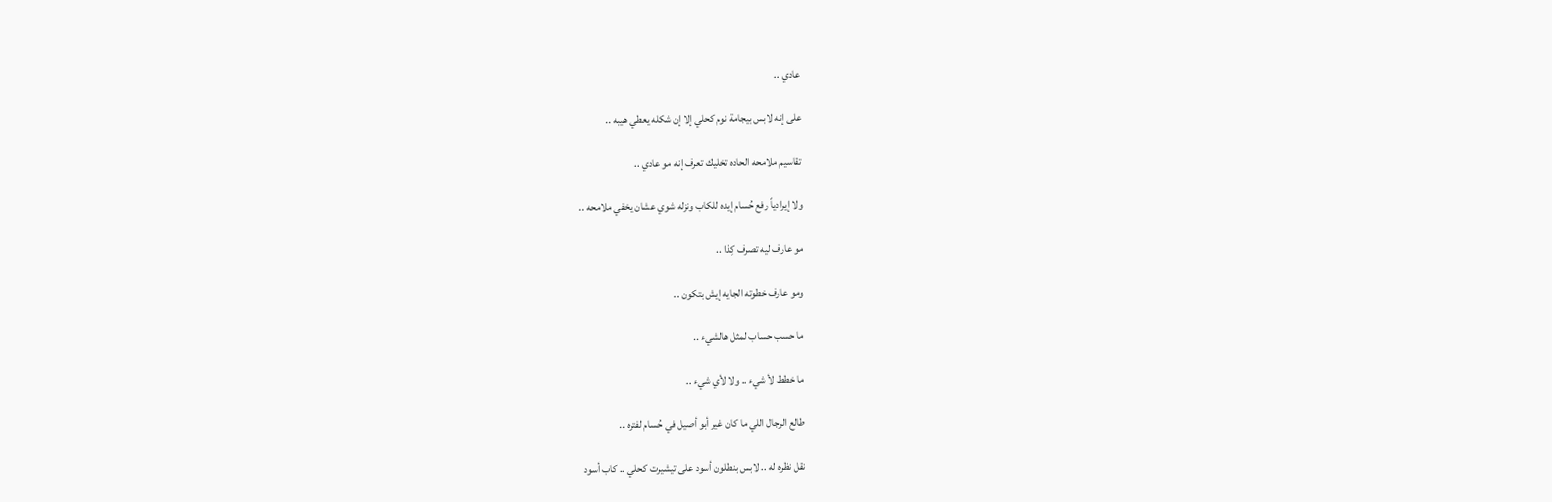عادي ..

على إنه لابس بيجامة نوم كحلي إلا إن شكله يعطي هيبه ..

تقاسيم ملامحه الحاده تخليك تعرف إنه مو عادي ..

ولا إيرادياً رفع حُسام إيده للكاب ونزله شوي عشان يخفي ملامحه ..

مو عارف ليه تصرف كِذا ..

ومو عارف خطوته الجايه إيش بتكون ..

ما حسب حساب لمثل هالشيء ..

ما خطط لأ شيء .. ولا لأي شيء ..

طالع الرجال اللي ما كان غير أبو أصيل في حُسام لفتره ..

نقل نظره له .. لابس بنطلون أسود على تيشيرت كحلي .. كاب أسود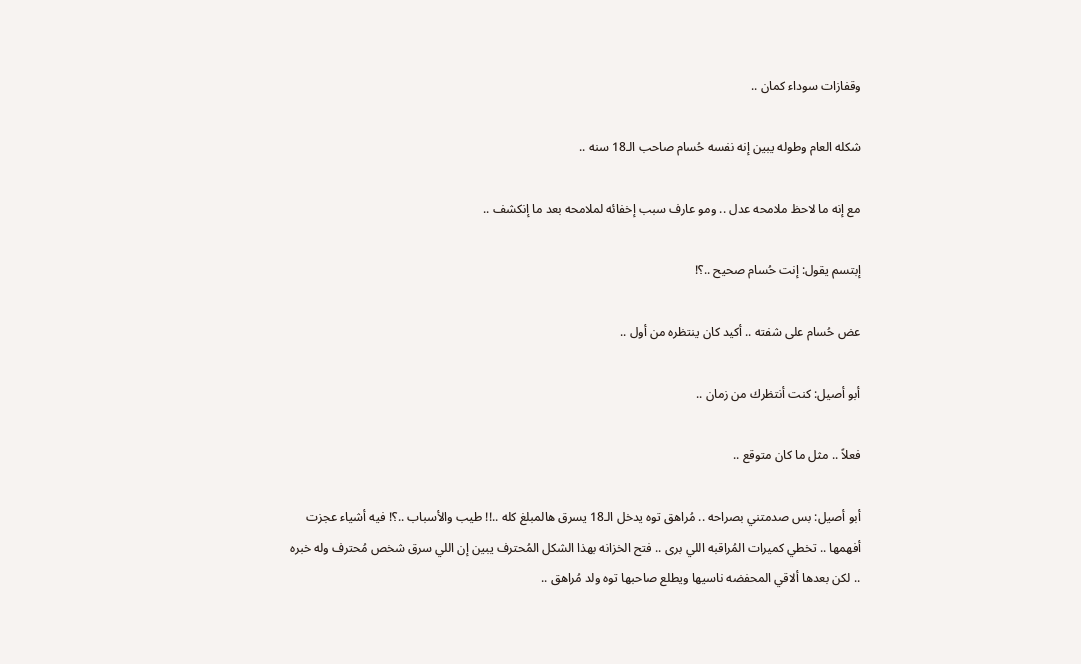وقفازات سوداء كمان ..

شكله العام وطوله يبين إنه نفسه حُسام صاحب الـ18 سنه ..

مع إنه ما لاحظ ملامحه عدل .. ومو عارف سبب إخفائه لملامحه بعد ما إنكشف ..

إبتسم يقول: إنت حُسام صحيح ..؟!

عض حُسام على شفته .. أكيد كان ينتظره من أول ..

أبو أصيل: كنت أنتظرك من زمان ..

فعلاً .. مثل ما كان متوقع ..

أبو أصيل: بس صدمتني بصراحه .. مُراهق توه يدخل الـ18 يسرق هالمبلغ كله ..!! طيب والأسباب ..؟! فيه أشياء عجزت أفهمها .. تخطي كميرات المُراقبه اللي برى .. فتح الخزانه بهذا الشكل المُحترف يبين إن اللي سرق شخص مُحترف وله خبره .. لكن بعدها ألاقي المحفضه ناسيها ويطلع صاحبها توه ولد مُراهق ..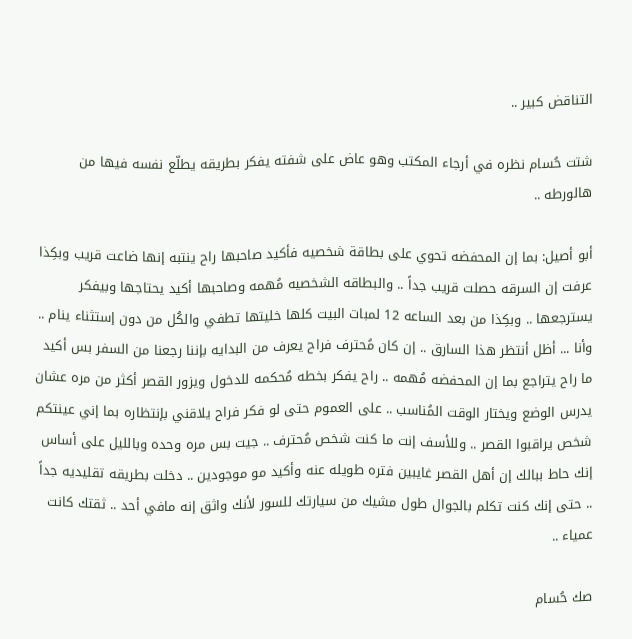التناقض كبير ..

شتت حُسام نظره في أرجاء المكتب وهو عاض على شفته يفكر بطريقه يطلّع نفسه فيها من هالورطه ..

أبو أصيل: بما إن المحفضه تحوي على بطاقة شخصيه فأكيد صاحبها راح ينتبه إنها ضاعت قريب وبكِذا عرفت إن السرقه حصلت قريب جداً .. والبطاقه الشخصيه مُهمه وصاحبها أكيد يحتاجها وبيفكر يسترجعها .. وبكِذا من بعد الساعه 12 لمبات البيت كلها خليتها تطفي والكُل من دون إستثناء ينام .. وأنا ... أظل أنتظر هذا السارق .. إن كان مُحترف فراح يعرف من البدايه بإننا رجعنا من السفر بس أكيد ما راح يتراجع بما إن المحفضه مُهمه .. راح يفكر بخطه مُحكمه للدخول ويزور القصر أكثر من مره عشان يدرس الوضع ويختار الوقت المُناسب .. على العموم حتى لو فكر فراح يلاقني بإنتظاره بما إني عينتكم شخص يراقبوا القصر .. وللأسف إنت ما كنت شخص مُحترف .. جيت بس مره وحده وبالليل على أساس إنك حاط ببالك إن أهل القصر غايبين فتره طويله عنه وأكيد مو موجودين .. دخلت بطريقه تقليديه جداً .. حتى إنك كنت تكلم بالجوال طول مشيك من سيارتك للسور لأنك واثق إنه مافي أحد .. ثقتك كانت عمياء ..

صك حُسام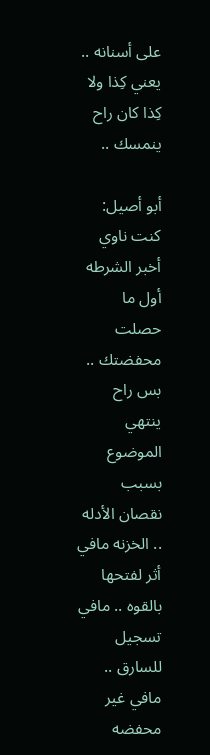على أسنانه .. يعني كِذا ولا كِذا كان راح ينمسك ..

أبو أصيل: كنت ناوي أخبر الشرطه أول ما حصلت محفضتك .. بس راح ينتهي الموضوع بسبب نقصان الأدله .. الخزنه مافي أثر لفتحها بالقوه .. مافي تسجيل للسارق .. مافي غير محفضه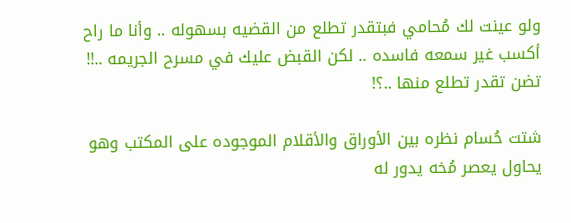ولو عينت لك مُحامي فبتقدر تطلع من القضيه بسهوله .. وأنا ما راح أكسب غير سمعه فاسده .. لكن القبض عليك في مسرح الجريمه ..!! تضن تقدر تطلع منها ..؟!

شتت حُسام نظره بين الأوراق والأقلام الموجوده على المكتب وهو يحاول يعصر مُخه يدور له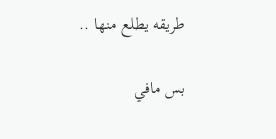طريقه يطلع منها ..

بس مافي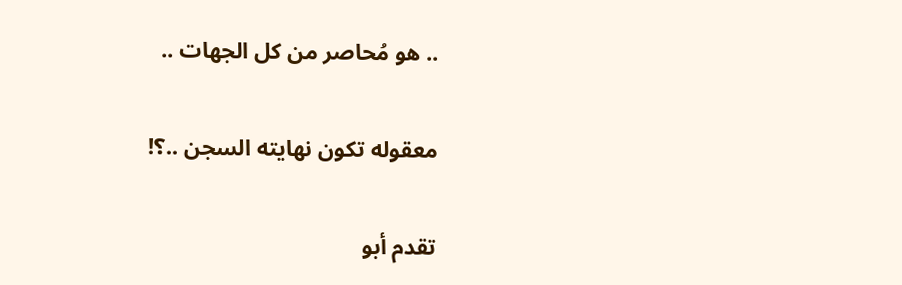.. هو مُحاصر من كل الجهات ..

معقوله تكون نهايته السجن ..؟!

تقدم أبو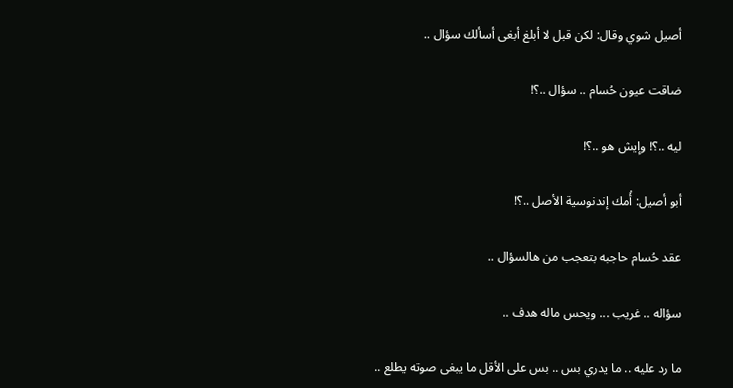أصيل شوي وقال: لكن قبل لا أبلغ أبغى أسألك سؤال ..

ضاقت عيون حُسام .. سؤال ..؟!

ليه ..؟! وإيش هو ..؟!

أبو أصيل: أُمك إندنوسية الأصل ..؟!

عقد حُسام حاجبه بتعجب من هالسؤال ..

سؤاله .. غريب ... ويحس ماله هدف ..

ما رد عليه .. ما يدري بس .. بس على الأقل ما يبغى صوته يطلع ..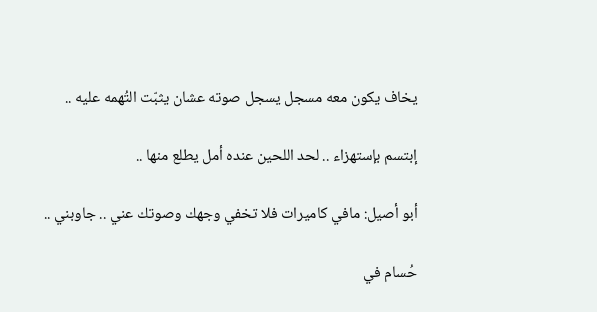يخاف يكون معه مسجل يسجل صوته عشان يثبّت التُهمه عليه ..

إبتسم بإستهزاء .. لحد اللحين عنده أمل يطلع منها ..

أبو أصيل: مافي كاميرات فلا تخفي وجهك وصوتك عني .. جاوبني ..

حُسام في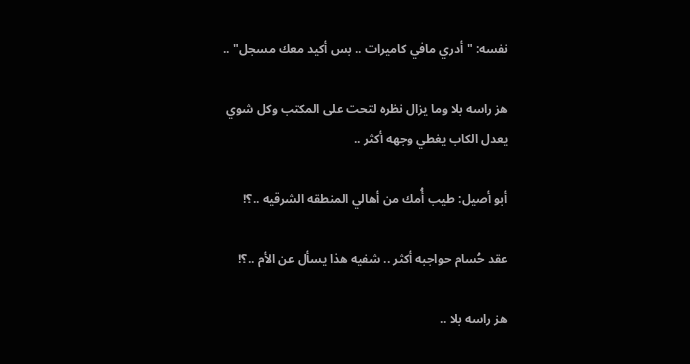نفسه: "أدري مافي كاميرات .. بس أكيد معك مسجل" ..

هز راسه بلا وما يزال نظره لتحت على المكتب وكل شوي يعدل الكاب يغطي وجهه أكثر ..

أبو أصيل: طيب أُمك من أهالي المنطقه الشرقيه ..؟!

عقد حُسام حواجبه أكثر .. شفيه هذا يسأل عن الأم ..؟!

هز راسه بلا ..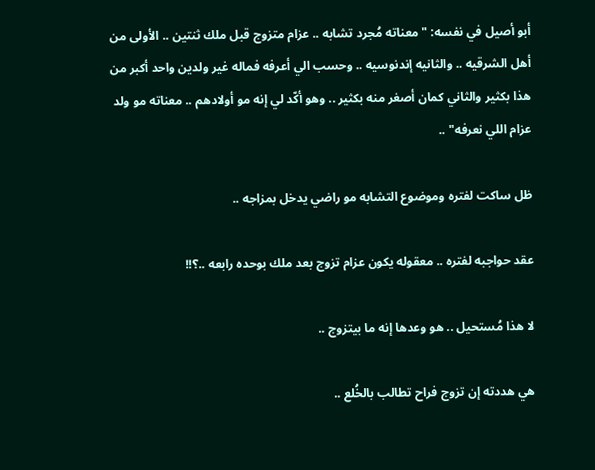أبو أصيل في نفسه: "معناته مُجرد تشابه .. عزام متزوج قبل ملك ثنتين .. الأولى من أهل الشرقيه .. والثانيه إندنوسيه .. وحسب الي أعرفه فماله غير ولدين واحد أكبر من هذا بكثير والثاني كمان أصغر منه بكثير .. وهو أكّد لي إنه مو أولادهم .. معناته مو ولد عزام اللي نعرفه" ..

ظل ساكت لفتره وموضوع التشابه مو راضي يدخل بمزاجه ..

عقد حواجبه لفتره .. معقوله يكون عزام تزوج بعد ملك بوحده رابعه ..؟!!

لا هذا مُستحيل .. هو وعدها إنه ما بيتزوج ..

هي هددته إن تزوج فراح تطالب بالخُلع ..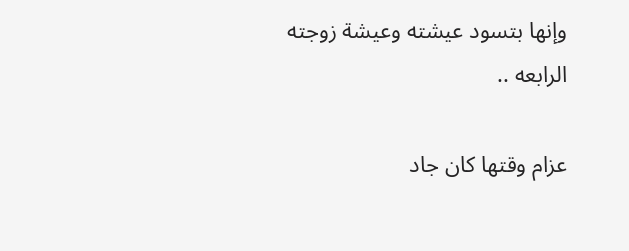وإنها بتسود عيشته وعيشة زوجته الرابعه ..

عزام وقتها كان جاد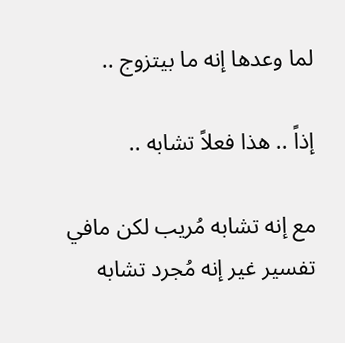لما وعدها إنه ما بيتزوج ..

إذاً .. هذا فعلاً تشابه ..

مع إنه تشابه مُريب لكن مافي تفسير غير إنه مُجرد تشابه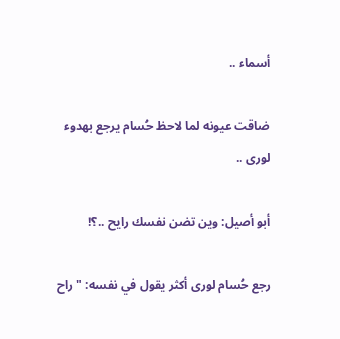أسماء ..

ضاقت عيونه لما لاحظ حُسام يرجع بهدوء لورى ..

أبو أصيل: وين تضن نفسك رايح ..؟!

رجع حُسام لورى أكثر يقول في نفسه: "راح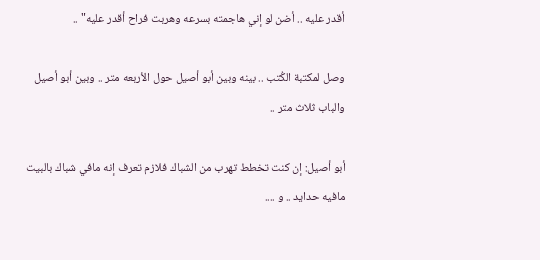أقدر عليه .. أضن لو إني هاجمته بسرعه وهربت فراح أقدر عليه" ..

وصل لمكتبة الكُتب .. بينه وبين أبو أصيل حول الأربعه متر .. وبين أبو أصيل والباب ثلاث متر ..

أبو أصيل: إن كنت تخطط تهرب من الشباك فلازم تعرف إنه مافي شباك بالبيت مافيه حدايد .. و ....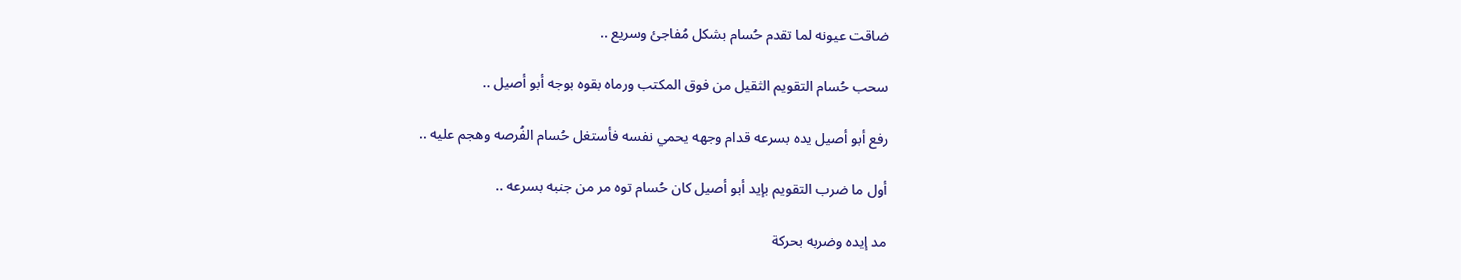ضاقت عيونه لما تقدم حُسام بشكل مُفاجئ وسريع ..

سحب حُسام التقويم الثقيل من فوق المكتب ورماه بقوه بوجه أبو أصيل ..

رفع أبو أصيل يده بسرعه قدام وجهه يحمي نفسه فأستغل حُسام الفُرصه وهجم عليه ..

أول ما ضرب التقويم بإيد أبو أصيل كان حُسام توه مر من جنبه بسرعه ..

مد إيده وضربه بحركة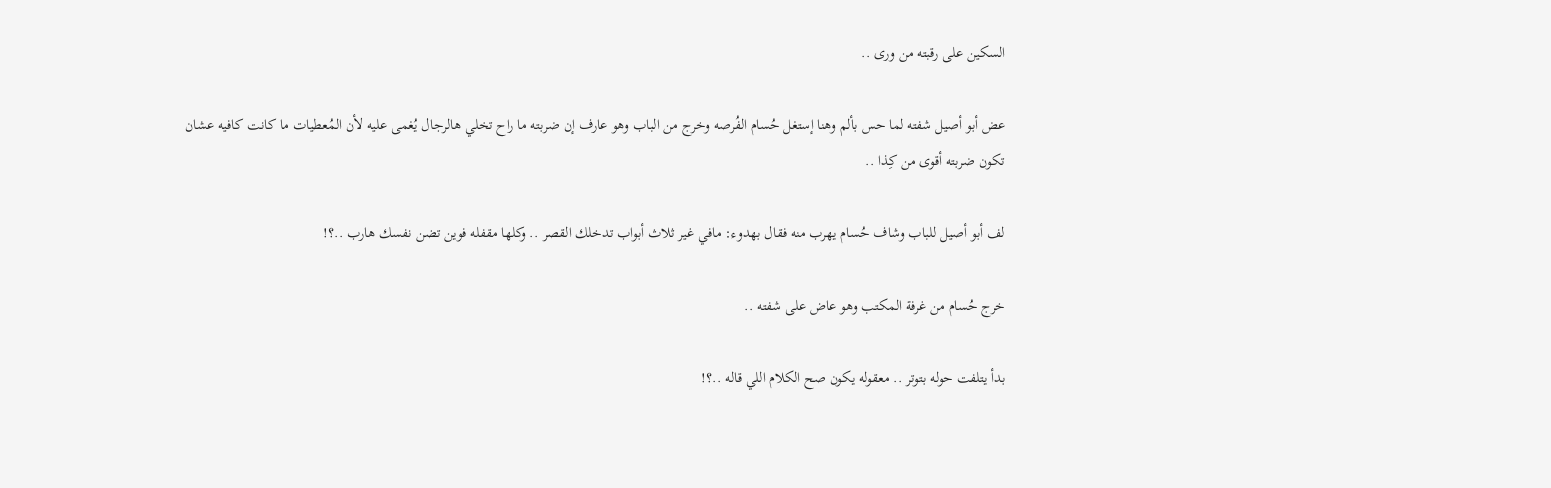السكين على رقبته من ورى ..

عض أبو أصيل شفته لما حس بألم وهنا إستغل حُسام الفُرصه وخرج من الباب وهو عارف إن ضربته ما راح تخلي هالرجال يُغمى عليه لأن المُعطيات ما كانت كافيه عشان تكون ضربته أقوى من كِذا ..

لف أبو أصيل للباب وشاف حُسام يهرب منه فقال بهدوء: مافي غير ثلاث أبواب تدخلك القصر .. وكلها مقفله فوين تضن نفسك هارب ..؟!

خرج حُسام من غرفة المكتب وهو عاض على شفته ..

بدأ يتلفت حوله بتوتر .. معقوله يكون صح الكلام اللي قاله ..؟!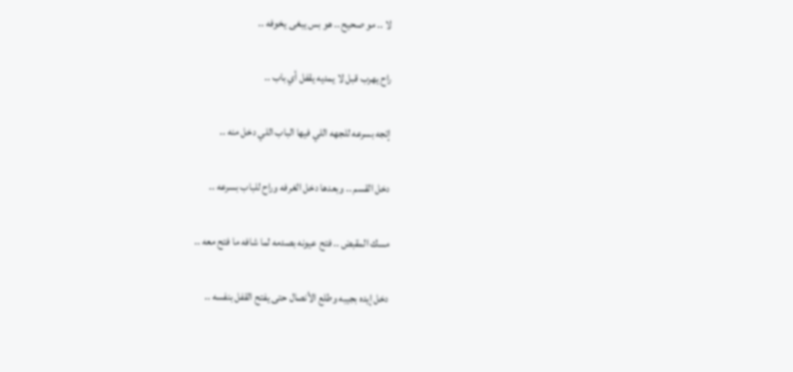لا .. مو صحيح .. هو بس يبغى يخوفه ..

راح يهرب قبل لا يمديه يقفل أي باب ..

إتجه بسرعه للجهه اللي فيها الباب اللي دخل منه ..

دخل القسم .. وبعدها دخل الغرفه وراح للباب بسرعه ..

مسك المقبض .. فتح عيونه بصدمه لما شافه ما فتح معه ..

دخل إيده بجيبه وطلع الأنصال حتى يفتح القفل بنفسه ..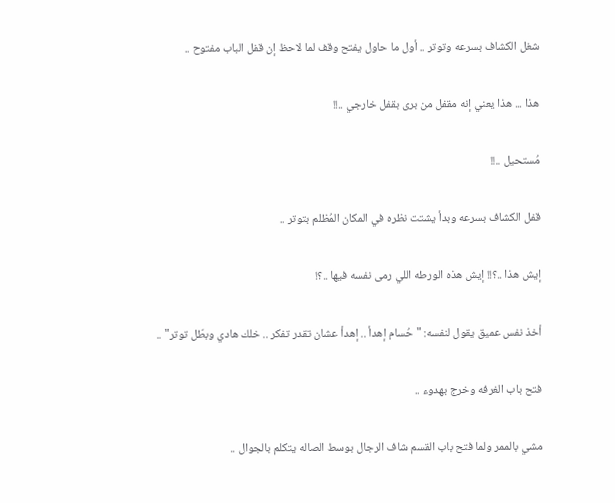شغل الكشاف بسرعه وتوتر .. أول ما حاول يفتح وقف لما لاحظ إن قفل الباب مفتوح ..

هذا ... هذا يعني إنه مقفل من برى بقفل خارجي ..!!

مُستحيل ..!!

قفل الكشاف بسرعه وبدأ يشتت نظره في المكان المُظلم بتوتر ..

إيش هذا ..؟!! إيش هذه الورطه اللي رمى نفسه فيها ..؟!

أخذ نفس عميق يقول لنفسه: "حُسام إهدأ .. إهدأ عشان تقدر تفكر .. خلك هادي وبطّل توتر" ..

فتح باب الغرفه وخرج بهدوء ..

مشي بالممر ولما فتح باب القسم شاف الرجال بوسط الصاله يتكلم بالجوال ..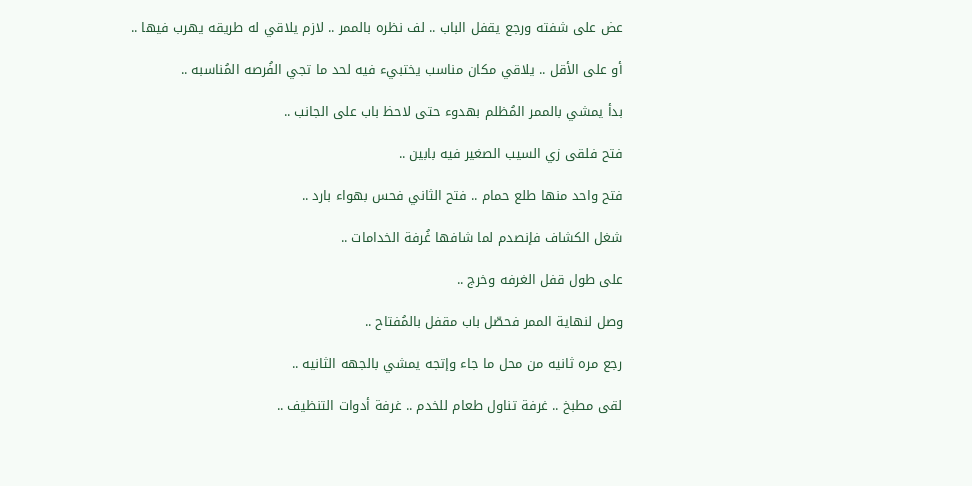عض على شفته ورجع يقفل الباب .. لف نظره بالممر .. لازم يلاقي له طريقه يهرب فيها ..

أو على الأقل .. يلاقي مكان مناسب يختبيء فيه لحد ما تجي الفُرصه المُناسبه ..

بدأ يمشي بالممر المُظلم بهدوء حتى لاحظ باب على الجانب ..

فتح فلقى زي السيب الصغير فيه بابين ..

فتح واحد منها طلع حمام .. فتح الثاني فحس بهواء بارد ..

شغل الكشاف فإنصدم لما شافها غُرفة الخدامات ..

على طول قفل الغرفه وخرج ..

وصل لنهاية الممر فحصّل باب مقفل بالمُفتاح ..

رجع مره ثانيه من محل ما جاء وإتجه يمشي بالجهه الثانيه ..

لقى مطبخ .. غرفة تناول طعام للخدم .. غرفة أدوات التنظيف ..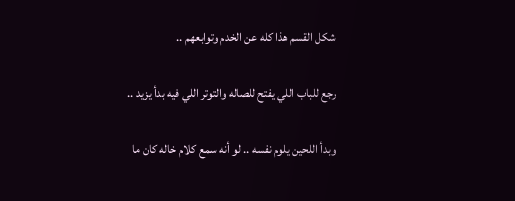شكل القسم هذا كله عن الخدم وتوابعهم ..

رجع للباب اللي يفتح للصاله والتوتر اللي فيه بدأ يزيد ..

وبدأ اللحين يلوم نفسه .. لو أنه سمع كلام خاله كان ما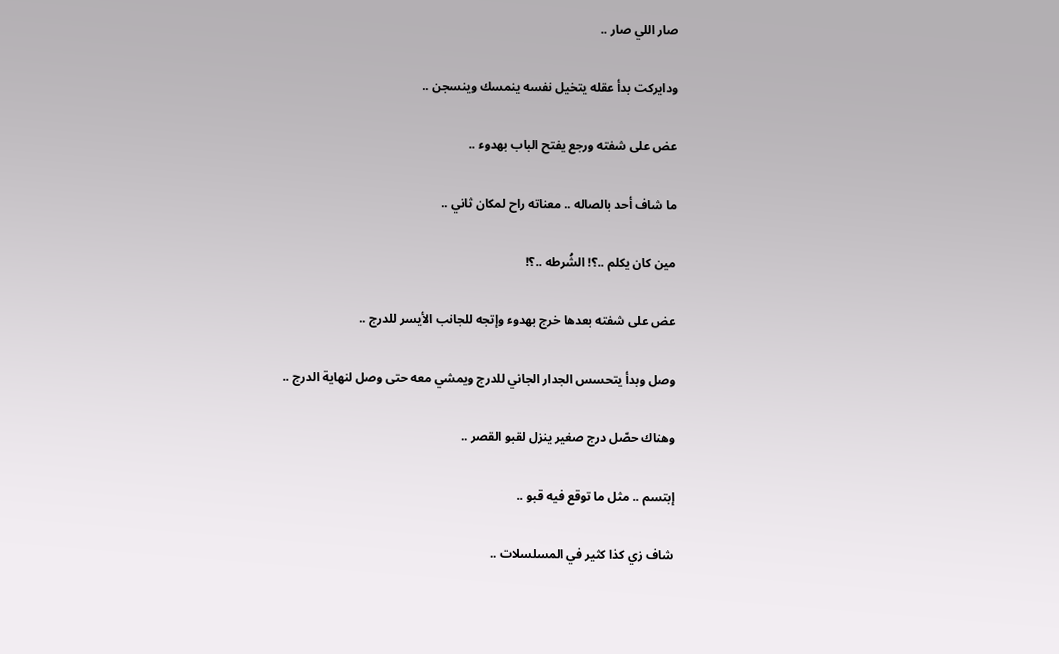صار اللي صار ..

ودايركت بدأ عقله يتخيل نفسه ينمسك وينسجن ..

عض على شفته ورجع يفتح الباب بهدوء ..

ما شاف أحد بالصاله .. معناته راح لمكان ثاني ..

مين كان يكلم ..؟! الشُرطه ..؟!

عض على شفته بعدها خرج بهدوء وإتجه للجانب الأيسر للدرج ..

وصل وبدأ يتحسس الجدار الجاني للدرج ويمشي معه حتى وصل لنهاية الدرج ..

وهناك حصّل درج صغير ينزل لقبو القصر ..

إبتسم .. مثل ما توقع فيه قبو ..

شاف زي كذا كثير في المسلسلات ..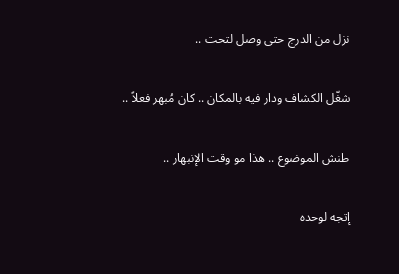نزل من الدرج حتى وصل لتحت ..

شغّل الكشاف ودار فيه بالمكان .. كان مُبهر فعلاً ..

طنش الموضوع .. هذا مو وقت الإنبهار ..

إتجه لوحده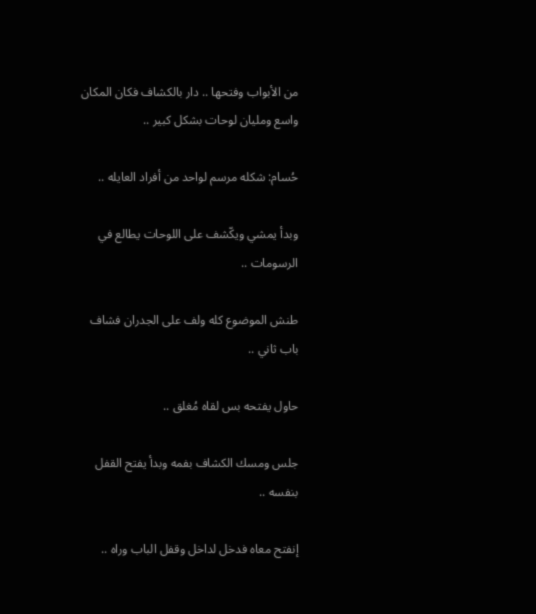من الأبواب وفتحها .. دار بالكشاف فكان المكان واسع ومليان لوحات بشكل كبير ..

حُسام: شكله مرسم لواحد من أفراد العايله ..

وبدأ يمشي ويكّشف على اللوحات يطالع في الرسومات ..

طنش الموضوع كله ولف على الجدران فشاف باب ثاني ..

حاول يفتحه بس لقاه مُغلق ..

جلس ومسك الكشاف بفمه وبدأ يفتح القفل بنفسه ..

إنفتح معاه فدخل لداخل وقفل الباب وراه ..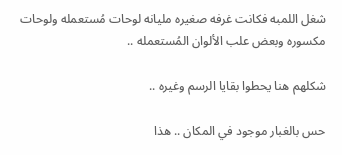شغل اللمبه فكانت غرفه صغيره مليانه لوحات مُستعمله ولوحات مكسوره وبعض علب الألوان المُستعمله ..

شكلهم هنا يحطوا بقايا الرسم وغيره ..

حس بالغبار موجود في المكان .. هذا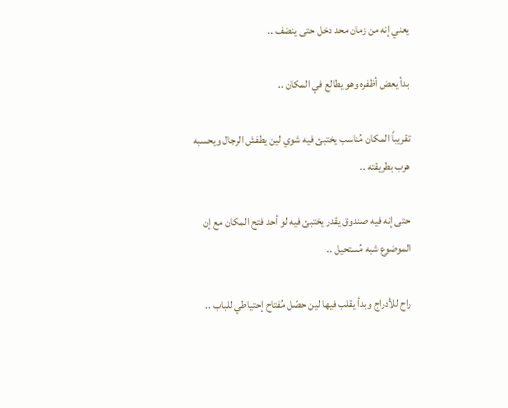يعني إنه من زمان محد دخل حتى ينضف ..

بدأ يعض أظفره وهو يطالع في المكان ..

تقريباً المكان مُناسب يختبئ فيه شوي لين يطفش الرجال ويحسبه هرب بطريقته ..

حتى إنه فيه صندوق يقدر يختبئ فيه لو أحد فتح المكان مع إن الموضوع شبه مُستحيل ..

راح للأدراج وبدأ يقلب فيها لين حصّل مُفتاح إحتياطي للباب ..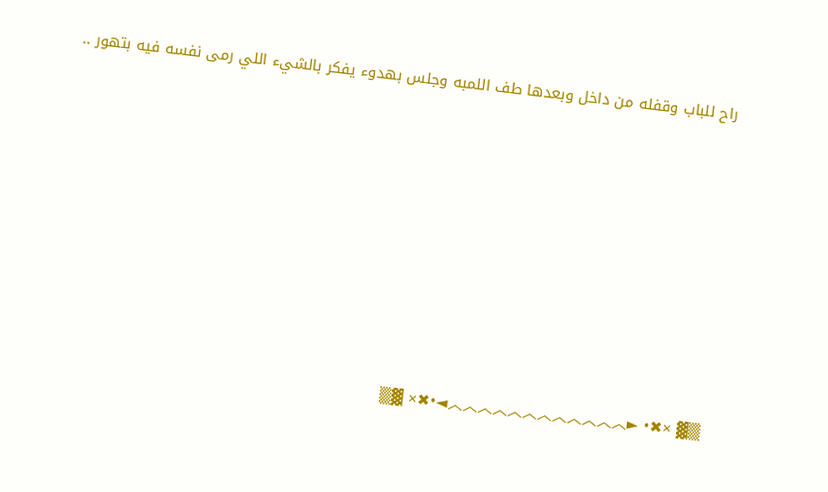راح للباب وقفله من داخل وبعدها طف اللمبه وجلس بهدوء يفكر بالشيء اللي رمى نفسه فيه بتهور ..









▒▓ ×✖• ►︿︿︿︿︿︿︿︿︿︿︿︿◄•✖× ▓▒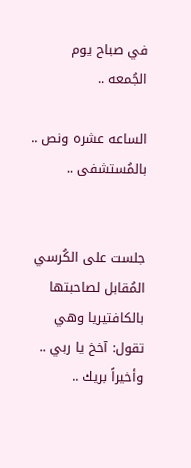في صباح يوم الجُمعه ..

الساعه عشره ونص .. بالمُستشفى ..


جلست على الكُرسي المُقابل لصاحبتها بالكافتيريا وهي تقول: آخخ يا ربي .. وأخيراً بريك ..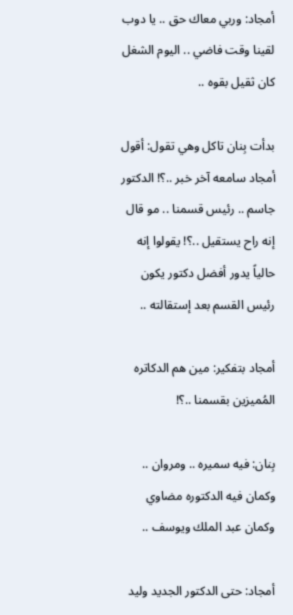أمجاد: وربي معاك حق .. يا دوب لقينا وقت فاضي .. اليوم الشغل كان ثقيل بقوه ..

بدأت بِنان تاكل وهي تقول: أقول أمجاد سامعه آخر خبر ..؟! الدكتور جاسم .. رئيس قسمنا .. مو قال إنه راح يستقيل ..؟! يقولوا إنه حالياً يدور أفضل دكتور يكون رئيس القسم بعد إستقالته ..

أمجاد بتفكير: مين هم الدكاتره المُميزين بقسمنا ..؟!

بِنان: فيه سميره .. ومروان .. وكمان فيه الدكتوره مضاوي وكمان عبد الملك ويوسف ..

أمجاد: حتى الدكتور الجديد وليد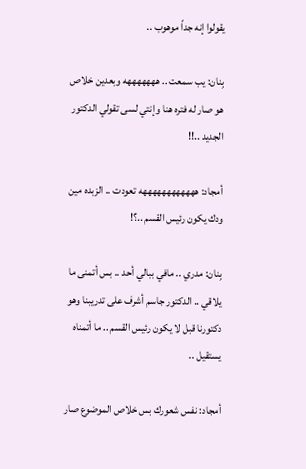يقولوا إنه جداً موهوب ..

بِنان: يب سمعت .. هههههههه وبعدين خلاص هو صار له فتره هنا وإنتي لسى تقولي الدكتور الجديد ..!!

أمجاد: ههههههههههههه تعودت .. الزبده مين ودك يكون رئيس القسم ..؟!

بِنان: مدري .. مافي ببالي أحد .. بس أتمنى ما يلاقي .. الدكتور جاسم أشرف على تدريبنا وهو دكتورنا قبل لا يكون رئيس القسم .. ما أتمناه يستقيل ..

أمجاد: نفس شعورك بس خلاص الموضوع صار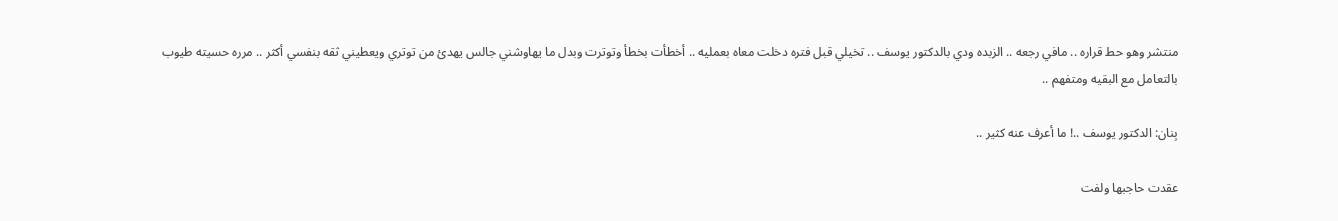منتشر وهو حط قراره .. مافي رجعه .. الزبده ودي بالدكتور يوسف .. تخيلي قبل فتره دخلت معاه بعمليه .. أخطأت بخطأ وتوترت وبدل ما يهاوشني جالس يهدئ من توتري ويعطيني ثقه بنفسي أكثر .. مرره حسيته طيوب بالتعامل مع البقيه ومتفهم ..

بِنان: الدكتور يوسف ..! ما أعرف عنه كثير ..

عقدت حاجبها ولفت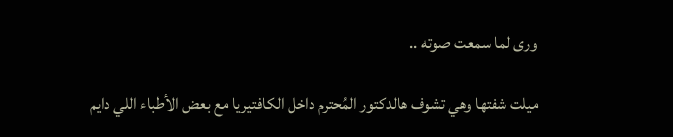ورى لما سمعت صوته ..

ميلت شفتها وهي تشوف هالدكتور المُحترم داخل الكافتيريا مع بعض الأطباء اللي دايم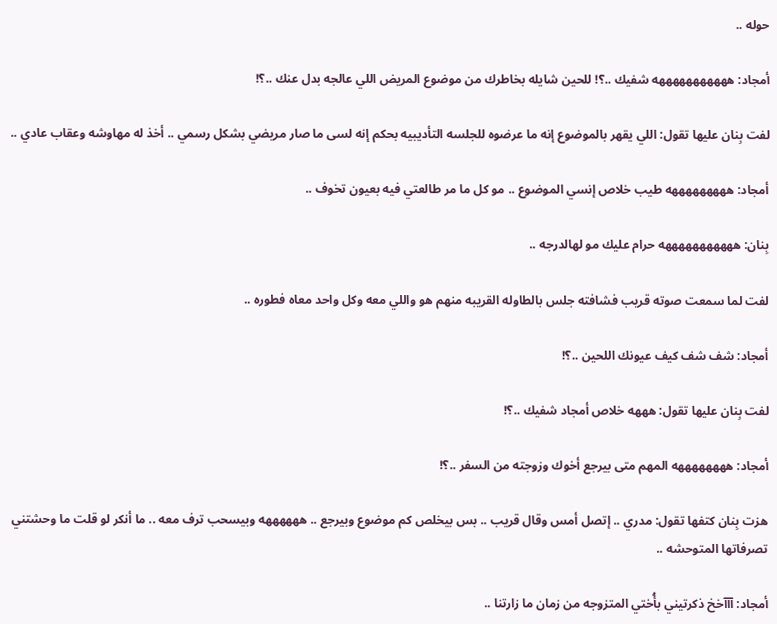حوله ..

أمجاد: هههههههههههه شفيك ..؟! للحين شايله بخاطرك من موضوع المريض اللي عالجه بدل عنك ..؟!

لفت بِنان عليها تقول: اللي يقهر بالموضوع إنه ما عرضوه للجلسه التأديبيه بحكم إنه لسى ما صار مريضي بشكل رسمي .. أخذ له مهاوشه وعقاب عادي ..

أمجاد: هههههههههه طيب خلاص إنسي الموضوع .. مو كل ما مر طالعتي فيه بعيون تخوف ..

بِنان: هههههههههههه حرام عليك مو لهالدرجه ..

لفت لما سمعت صوته قريب فشافته جلس بالطاوله القريبه منهم هو واللي معه وكل واحد معاه فطوره ..

أمجاد: شف شف كيف عيونك اللحين ..؟!

لفت بِنان عليها تقول: هههه خلاص أمجاد شفيك ..؟!

أمجاد: ههههههههه المهم متى بيرجع أخوك وزوجته من السفر ..؟!

هزت بِنان كتفها تقول: مدري .. إتصل أمس وقال قريب .. بس بيخلص كم موضوع وبيرجع .. ههههههه وبيسحب ترف معه .. ما أنكر لو قلت ما وحشتني تصرفاتها المتوحشه ..

أمجاد: آآآخخ ذكرتيني بأُختي المتزوجه من زمان ما زارتنا ..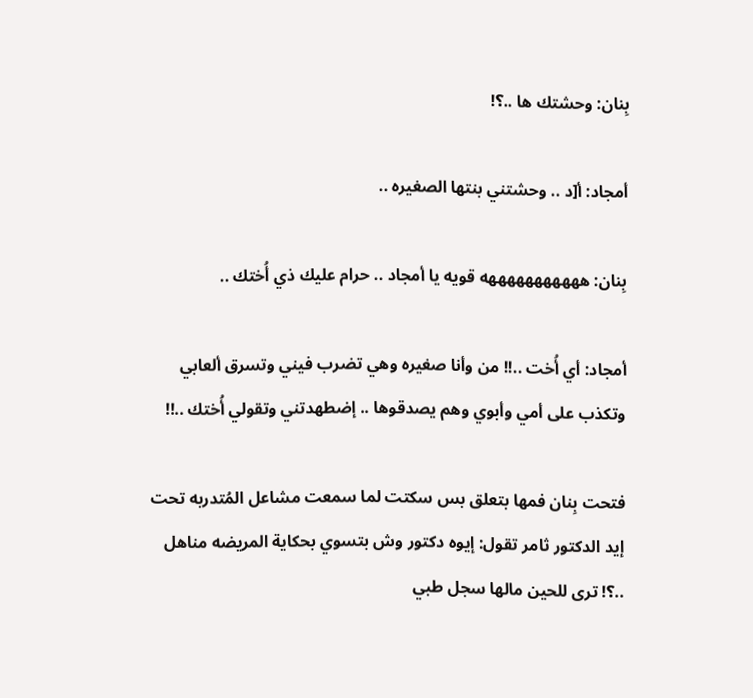بِنان: وحشتك ها ..؟!

أمجاد: أ[د .. وحشتني بنتها الصغيره ..

بِنان: هههههههههههه قويه يا أمجاد .. حرام عليك ذي أُختك ..

أمجاد: أي أُخت ..!! من وأنا صغيره وهي تضرب فيني وتسرق ألعابي وتكذب على أمي وأبوي وهم يصدقوها .. إضطهدتني وتقولي أُختك ..!!

فتحت بِنان فمها بتعلق بس سكتت لما سمعت مشاعل المُتدربه تحت إيد الدكتور ثامر تقول: إيوه دكتور وش بتسوي بحكاية المريضه مناهل ..؟! ترى للحين مالها سجل طبي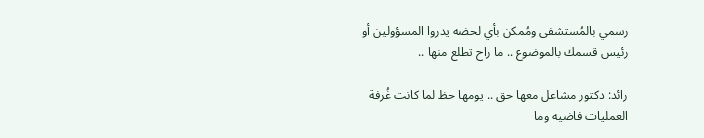رسمي بالمُستشفى ومُمكن بأي لحضه يدروا المسؤولين أو رئيس قسمك بالموضوع .. ما راح تطلع منها ..

رائد: دكتور مشاعل معها حق .. يومها حظ لما كانت غُرفة العمليات فاضيه وما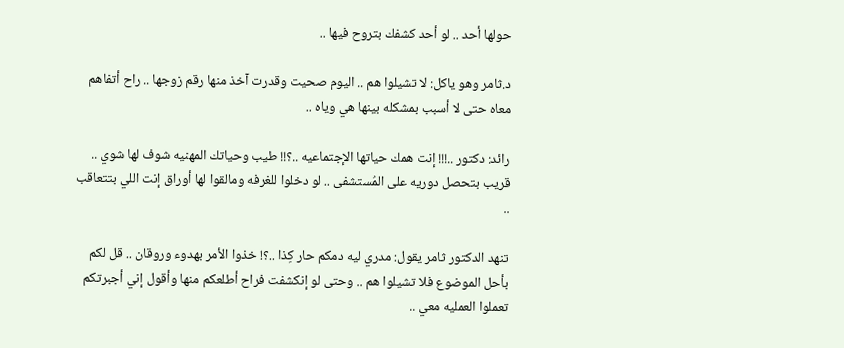حولها أحد .. لو أحد كشفك بتروح فيها ..

د.ثامر وهو ياكل: لا تشيلوا هم .. اليوم صحيت وقدرت آخذ منها رقم زوجها .. راح أتفاهم معاه حتى لا أسبب بمشكله بينها هي وياه ..

رائد: دكتور ..!!! إنت همك حياتها الإجتماعيه ..؟!! طيب وحياتك المهنيه شوف لها شوي .. قريب بتحصل دوريه على المُستشفى .. لو دخلوا للغرفه ومالقوا لها أوراق إنت اللي بتتعاقب ..

تنهد الدكتور ثامر يقول: مدري ليه دمكم حار كِذا ..؟! خذوا الأمر بهدوء وروقان .. قل لكم بأحل الموضوع فلا تشيلوا هم .. وحتى لو إنكشفت فراح أطلعكم منها وأقول إني أجبرتكم تعملوا العمليه معي ..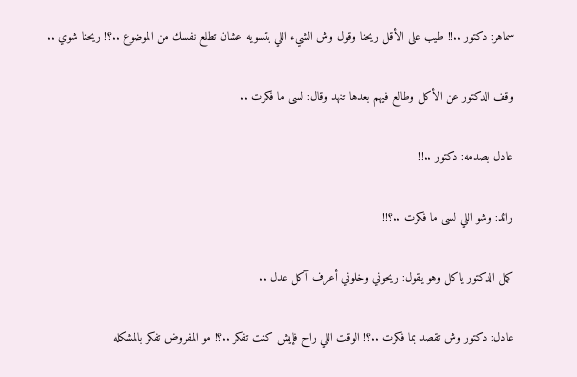سماهر: دكتور ..!! طيب على الأقل ريحنا وقول وش الشيء اللي بتسويه عشان تطلع نفسك من الموضوع ..؟! ريحنا شوي ..

وقف الدكتور عن الأكل وطالع فيهم بعدها تنهد وقال: لسى ما فكرت ..

عادل بصدمه: دكتور ..!!

رائد: وشو اللي لسى ما فكرت ..؟!!

كمل الدكتور ياكل وهو يقول: ريحوني وخلوني أعرف آكل عدل ..

عادل: دكتور وش تقصد بما فكرت ..؟! الوقت اللي راح فإيش كنت تفكر ..؟! مو المفروض تفكر بالمشكله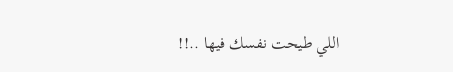اللي طيحت نفسك فيها ..!!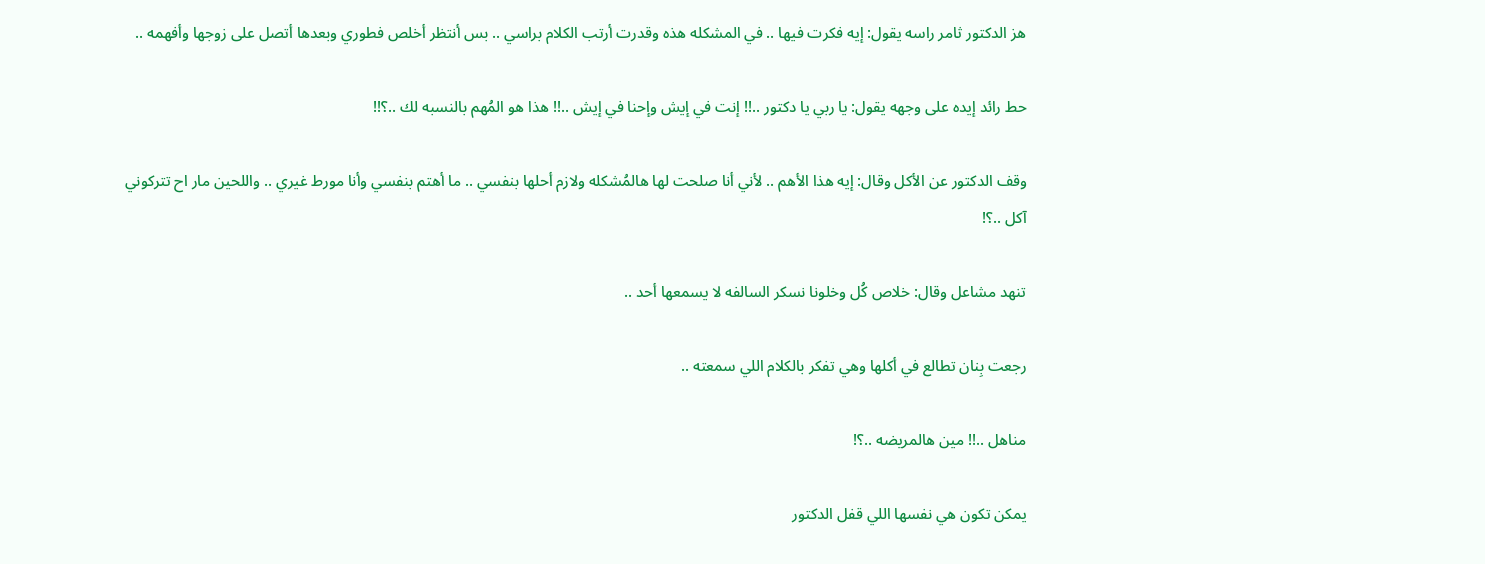هز الدكتور ثامر راسه يقول: إيه فكرت فيها .. في المشكله هذه وقدرت أرتب الكلام براسي .. بس أنتظر أخلص فطوري وبعدها أتصل على زوجها وأفهمه ..

حط رائد إيده على وجهه يقول: يا ربي يا دكتور ..!! إنت في إيش وإحنا في إيش ..!! هذا هو المُهم بالنسبه لك ..؟!!

وقف الدكتور عن الأكل وقال: إيه هذا الأهم .. لأني أنا صلحت لها هالمُشكله ولازم أحلها بنفسي .. ما أهتم بنفسي وأنا مورط غيري .. واللحين مار اح تتركوني آكل ..؟!

تنهد مشاعل وقال: خلاص كُل وخلونا نسكر السالفه لا يسمعها أحد ..

رجعت بِنان تطالع في أكلها وهي تفكر بالكلام اللي سمعته ..

مناهل ..!! مين هالمريضه ..؟!

يمكن تكون هي نفسها اللي قفل الدكتور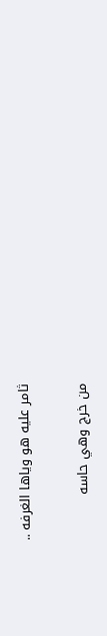ثامر عليه هو وياها الغرفه ..

من خرج وهي حاسه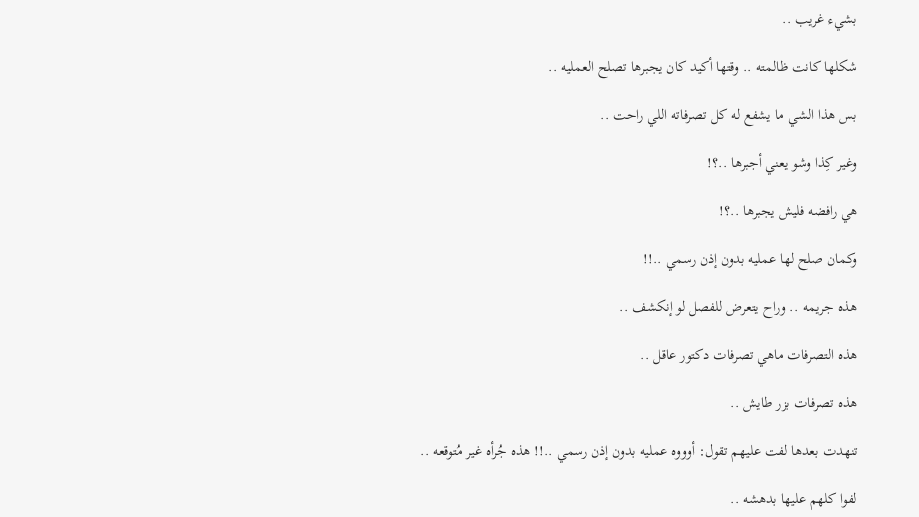بشيء غريب ..

شكلها كانت ظالمته .. وقتها أكيد كان يجبرها تصلح العمليه ..

بس هذا الشي ما يشفع له كل تصرفاته اللي راحت ..

وغير كِذا وشو يعني أجبرها ..؟!

هي رافضه فليش يجبرها ..؟!

وكمان صلح لها عمليه بدون إذن رسمي ..!!

هذه جريمه .. وراح يتعرض للفصل لو إنكشف ..

هذه التصرفات ماهي تصرفات دكتور عاقل ..

هذه تصرفات بزر طايش ..

تنهدت بعدها لفت عليهم تقول: أوووه عمليه بدون إذن رسمي ..!! هذه جُرأه غير مُتوقعه ..

لفوا كلهم عليها بدهشه ..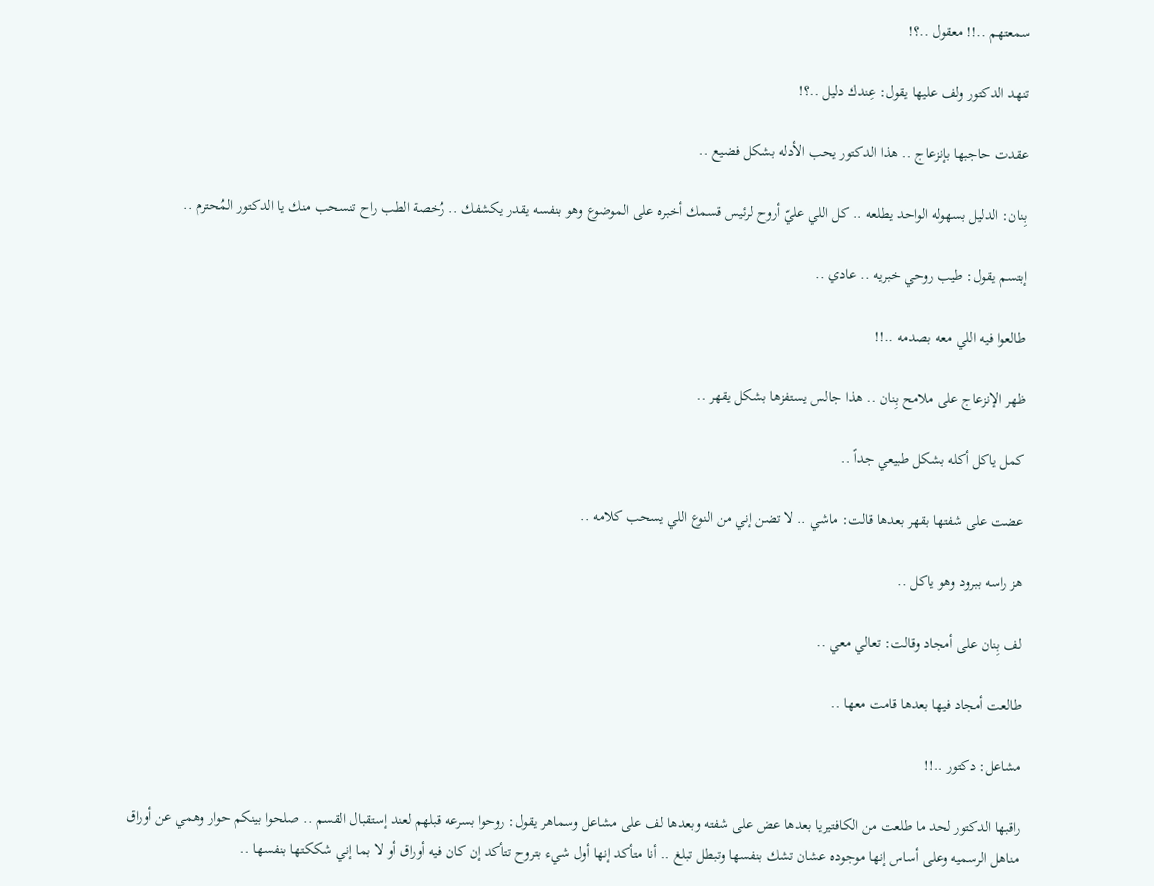سمعتهم ..!! معقول ..؟!

تنهد الدكتور ولف عليها يقول: عِندك دليل ..؟!

عقدت حاجبها بإنزعاج .. هذا الدكتور يحب الأدله بشكل فضيع ..

بِنان: الدليل بسهوله الواحد يطلعه .. كل اللي عليّ أروح لرئيس قسمك أخبره على الموضوع وهو بنفسه يقدر يكشفك .. رُخصة الطب راح تنسحب منك يا الدكتور المُحترم ..

إبتسم يقول: طيب روحي خبريه .. عادي ..

طالعوا فيه اللي معه بصدمه ..!!

ظهر الإنزعاج على ملامح بِنان .. هذا جالس يستفزها بشكل يقهر ..

كمل ياكل أكله بشكل طبيعي جداً ..

عضت على شفتها بقهر بعدها قالت: ماشي .. لا تضن إني من النوع اللي يسحب كلامه ..

هز راسه ببرود وهو ياكل ..

لف بِنان على أمجاد وقالت: تعالي معي ..

طالعت أمجاد فيها بعدها قامت معها ..

مشاعل: دكتور ..!!

راقبها الدكتور لحد ما طلعت من الكافتيريا بعدها عض على شفته وبعدها لف على مشاعل وسماهر يقول: روحوا بسرعه قبلهم لعند إستقبال القسم .. صلحوا بينكم حوار وهمي عن أوراق مناهل الرسميه وعلى أساس إنها موجوده عشان تشك بنفسها وتبطل تبلغ .. أنا متأكد إنها أول شيء بتروح تتأكد إن كان فيه أوراق أو لا بما إني شككتها بنفسها ..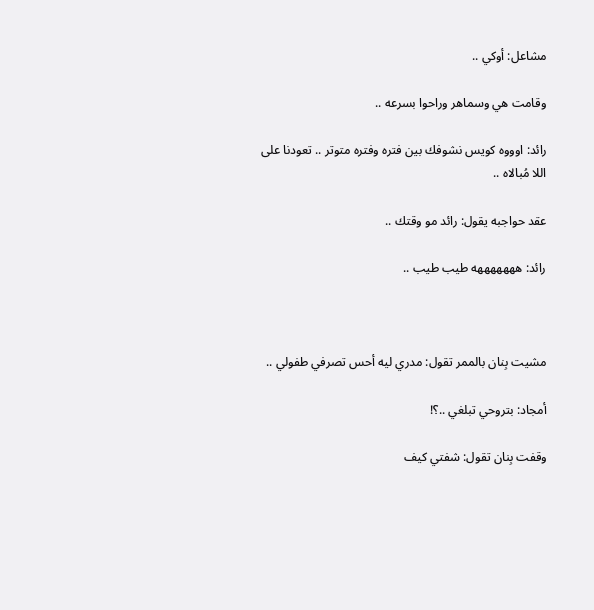مشاعل: أوكي ..

وقامت هي وسماهر وراحوا بسرعه ..

رائد: اوووه كويس نشوفك بين فتره وفتره متوتر .. تعودنا على اللا مُبالاه ..

عقد حواجبه يقول: رائد مو وقتك ..

رائد: هههههههه طيب طيب ..



مشيت بِنان بالممر تقول: مدري ليه أحس تصرفي طفولي ..

أمجاد: بتروحي تبلغي ..؟!

وقفت بِنان تقول: شفتي كيف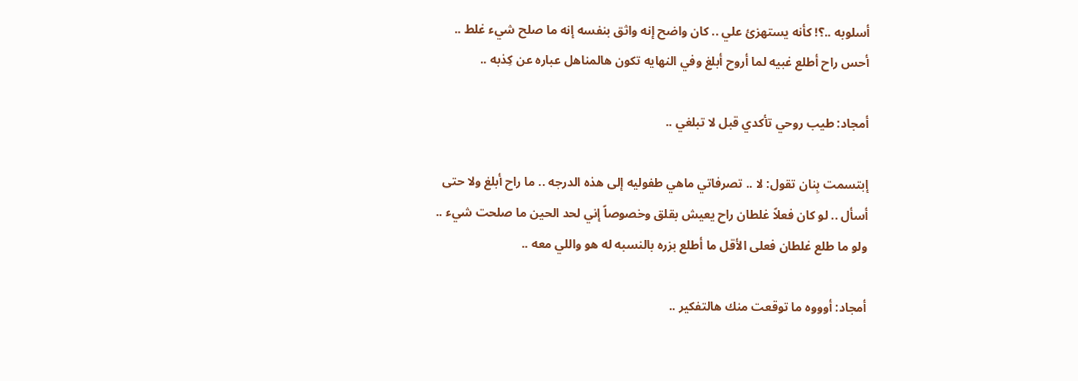أسلوبه ..؟! كأنه يستهزئ علي .. كان واضح إنه واثق بنفسه إنه ما صلح شيء غلط .. أحس راح أطلع غبيه لما أروح أبلغ وفي النهايه تكون هالمناهل عباره عن كِذبه ..

أمجاد: طيب روحي تأكدي قبل لا تبلغي ..

إبتسمت بِنان تقول: لا .. تصرفاتي ماهي طفوليه إلى هذه الدرجه .. ما راح أبلغ ولا حتى أسأل .. لو كان فعلاً غلطان راح يعيش بقلق وخصوصاً إني لحد الحين ما صلحت شيء .. ولو ما طلع غلطان فعلى الأقل ما أطلع بزره بالنسبه له هو واللي معه ..

أمجاد: أوووه ما توقعت منك هالتفكير ..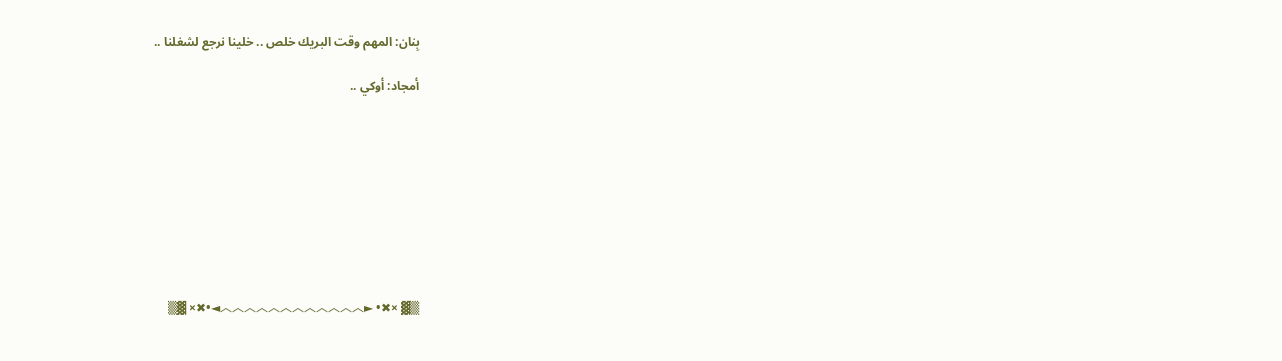بِنان: المهم وقت البريك خلص .. خلينا نرجع لشغلنا ..

أمجاد: أوكي ..









▒▓ ×✖• ►︿︿︿︿︿︿︿︿︿︿︿︿◄•✖× ▓▒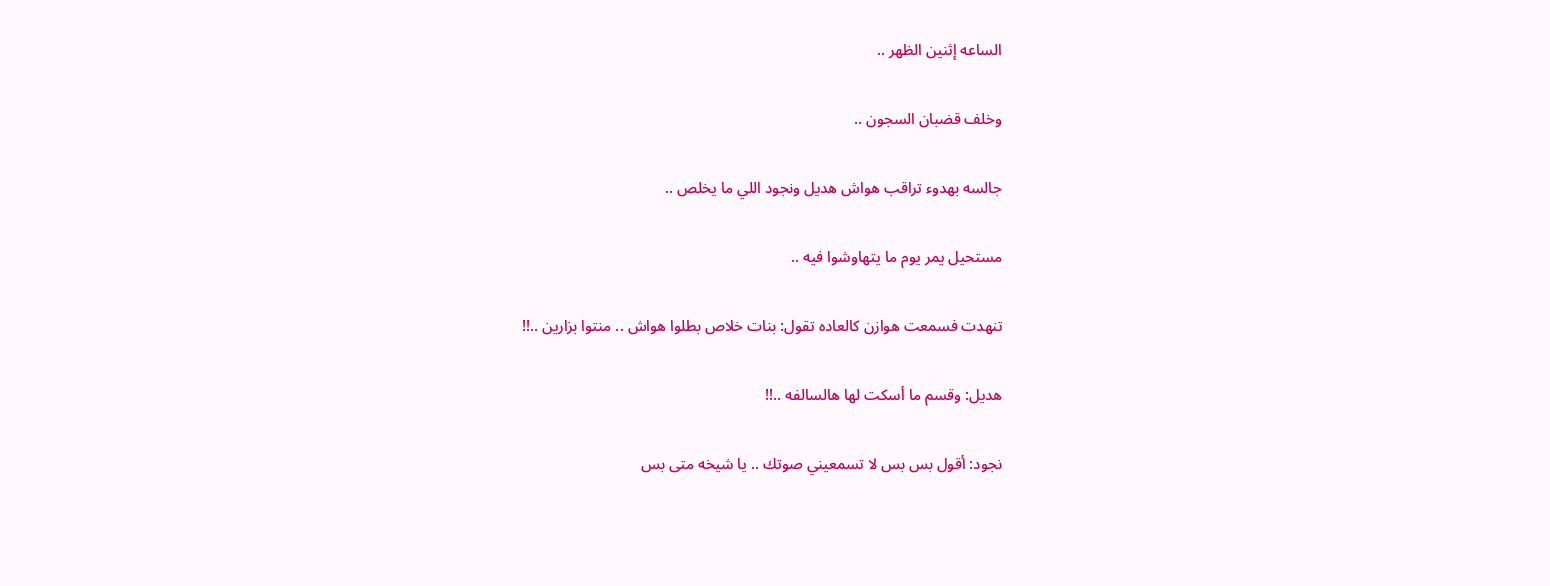الساعه إثنين الظهر ..

وخلف قضبان السجون ..

جالسه بهدوء تراقب هواش هديل ونجود اللي ما يخلص ..

مستحيل يمر يوم ما يتهاوشوا فيه ..

تنهدت فسمعت هوازن كالعاده تقول: بنات خلاص بطلوا هواش .. منتوا بزارين ..!!

هديل: وقسم ما أسكت لها هالسالفه ..!!

نجود: أقول بس بس لا تسمعيني صوتك .. يا شيخه متى بس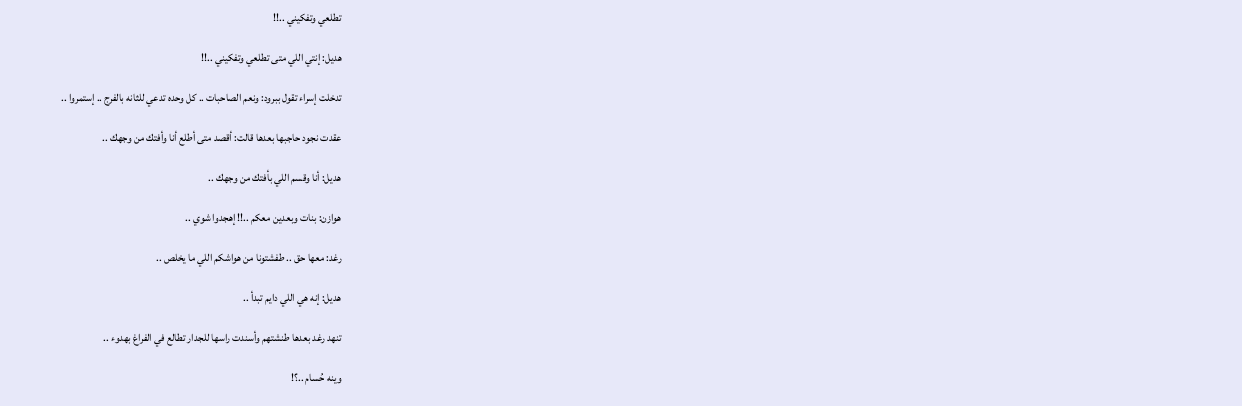تطلعي وتفكيني ..!!

هديل: إنتي اللي متى تطلعي وتفكيني ..!!

تدخلت إسراء تقول ببرود: ونعم الصاحبات .. كل وحده تدعي للثانه بالفرج .. إستمروا ..

عقدت نجود حاجبها بعدها قالت: أقصد متى أطلع أنا وأفتك من وجهك ..

هديل: أنا وقسم اللي بأفتك من وجهك ..

هوازن: بنات وبعدين معكم ..!! إهجدوا شوي ..

رغد: معها حق .. طفشتونا من هواشكم اللي ما يخلص ..

هديل: إنه هي اللي دايم تبدأ ..

تنهد رغد بعدها طنشتهم وأسندت راسها للجدار تطالع في الفراغ بهدوء ..

وينه حُسام ..؟!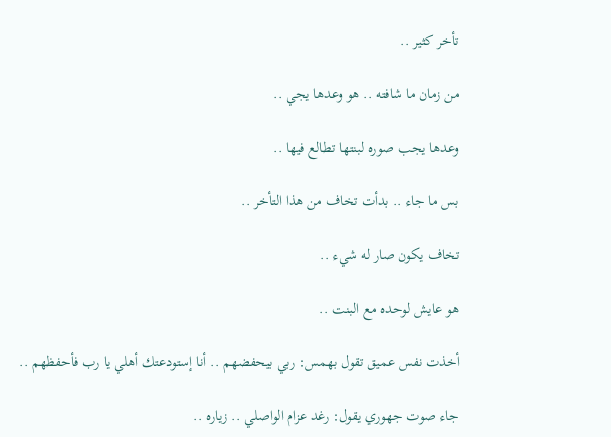تأخر كثير ..

من زمان ما شافته .. هو وعدها يجي ..

وعدها يجب صوره لبنتها تطالع فيها ..

بس ما جاء .. بدأت تخاف من هذا التأخر ..

تخاف يكون صار له شيء ..

هو عايش لوحده مع البنت ..

أخذت نفس عميق تقول بهمس: ربي بيحفضهم .. أنا إستودعتك أهلي يا رب فأحفظهم ..

جاء صوت جهوري يقول: رغد عزام الواصلي .. زياره ..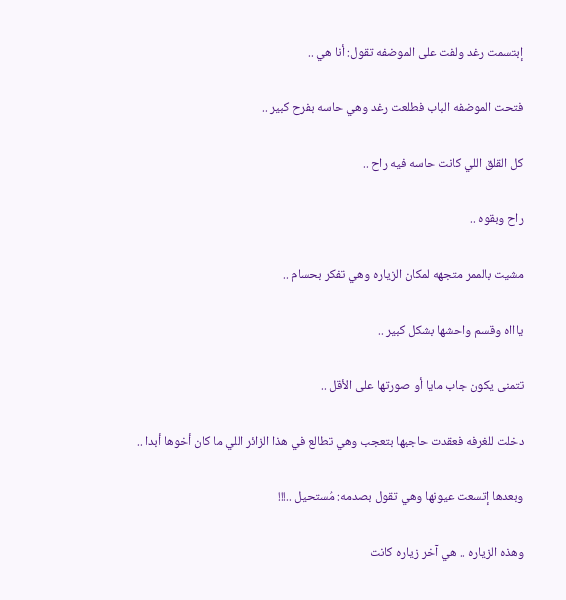إبتسمت رغد ولفت على الموضفه تقول: أنا هي ..

فتحت الموضفه الباب فطلعت رغد وهي حاسه بفرح كبير ..

كل القلق اللي كانت حاسه فيه راح ..

راح وبقوه ..

مشيت بالممر متجهه لمكان الزياره وهي تفكر بحسام ..

ياااه وقسم واحشها بشكل كبير ..

تتمنى يكون جاب مايا أو صورتها على الأقل ..

دخلت للغرفه فعقدت حاجبها بتعجب وهي تطالع في هذا الزائر اللي ما كان أخوها أبدا ..

وبعدها إتسعت عيونها وهي تقول بصدمه: مُستحيل ..!!!

وهذه الزياره .. هي آخر زياره كانت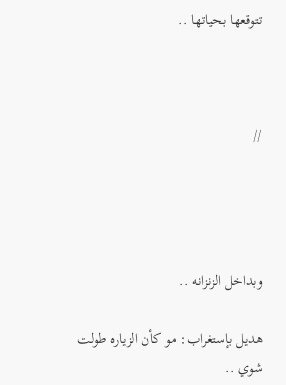تتوقعها بحياتها ..



//




وبداخل الزنزانه ..

هديل بإستغراب: مو كأن الزياره طولت شوي ..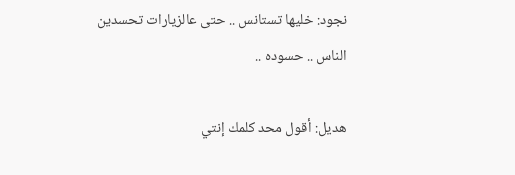نجود: خليها تستانس .. حتى عالزيارات تحسدين الناس .. حسوده ..

هديل: أقول محد كلمك إنتي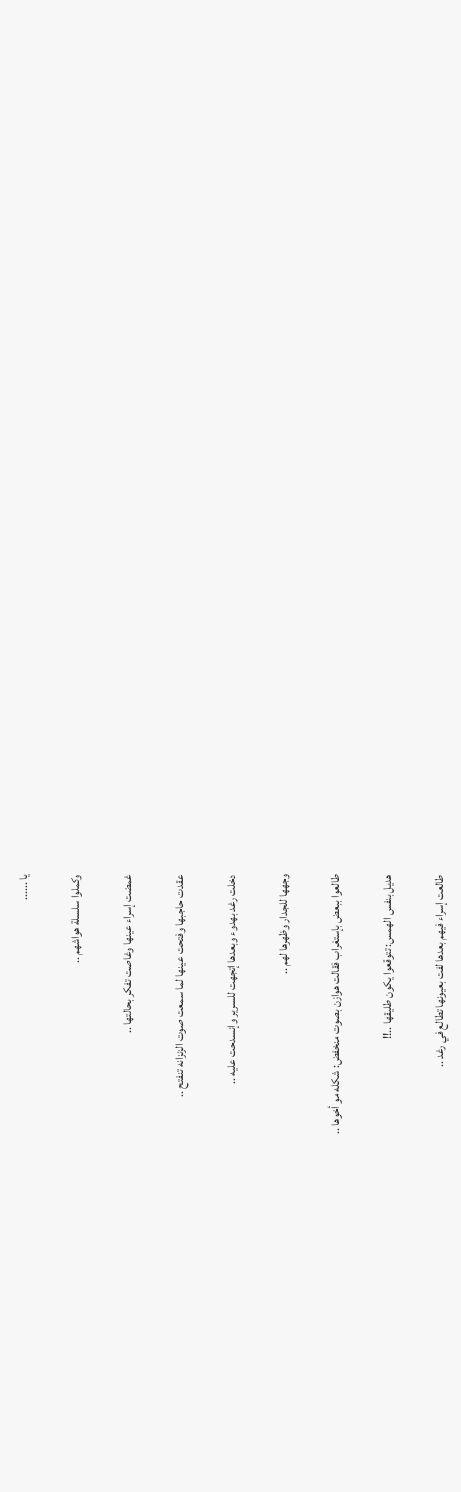يا ......

وكملوا سلسلة هواشهم ..

غمضت إسراء عينها وغاصت تفكر بحالتها ..

عقدت حاجبها وفتحت عينها لما سمعت صوت الزنزانه تنفتح ..

دخلت رغد بهدوء وبعدها إتجهت للسرير وإنسدحت عليه ..

وجهها للجدار وظهرها لهم ..

طالعوا ببعض بإستغراب فقالت هوازن بصوت منخفض: شكله مو أخوها ..

هديل بنفس الهمس: تتوقعوا يكون طليقها ..!!

طالعت إسراء فيهم بعدها لفت بعيونها تطالع في رغد ..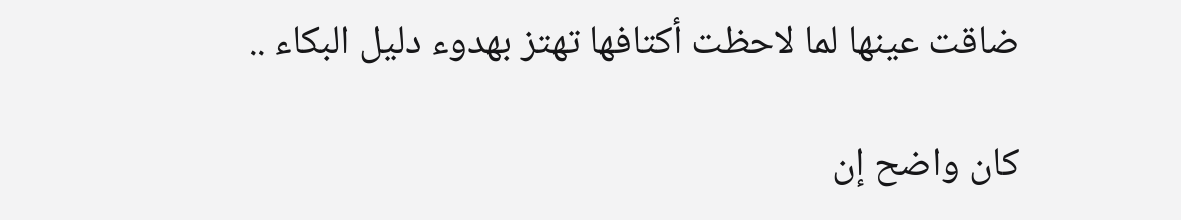ضاقت عينها لما لاحظت أكتافها تهتز بهدوء دليل البكاء ..

كان واضح إن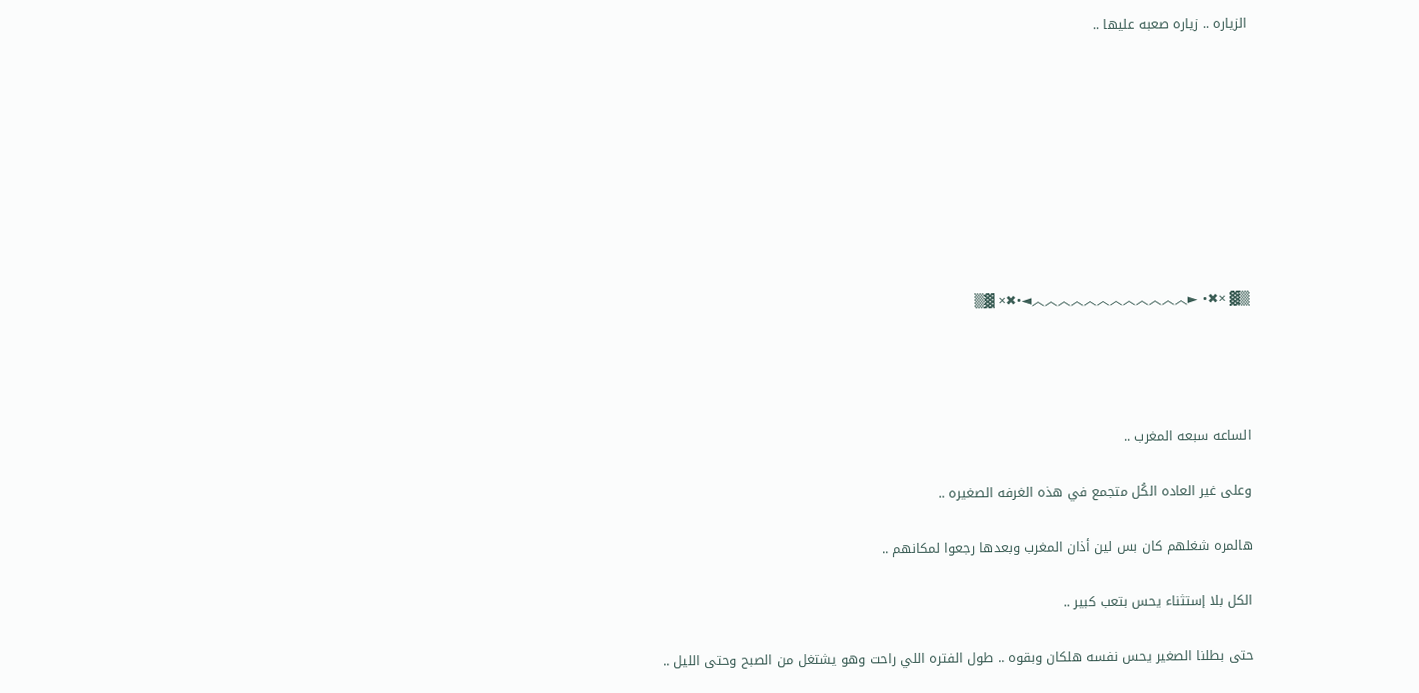الزياره .. زياره صعبه عليها ..









▒▓ ×✖• ►︿︿︿︿︿︿︿︿︿︿︿︿◄•✖× ▓▒




الساعه سبعه المغرب ..

وعلى غير العاده الكُل متجمع في هذه الغرفه الصغيره ..

هالمره شغلهم كان بس لين أذان المغرب وبعدها رجعوا لمكانهم ..

الكل بلا إستثناء يحس بتعب كبير ..

حتى بطلنا الصغير يحس نفسه هلكان وبقوه .. طول الفتره اللي راحت وهو يشتغل من الصبح وحتى الليل ..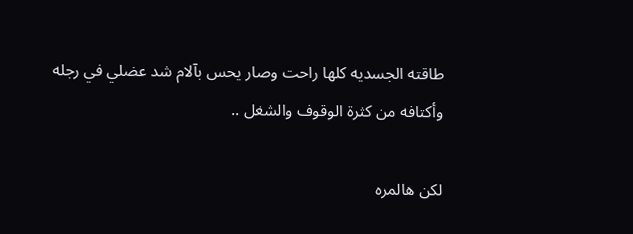طاقته الجسديه كلها راحت وصار يحس بآلام شد عضلي في رجله وأكتافه من كثرة الوقوف والشغل ..

لكن هالمره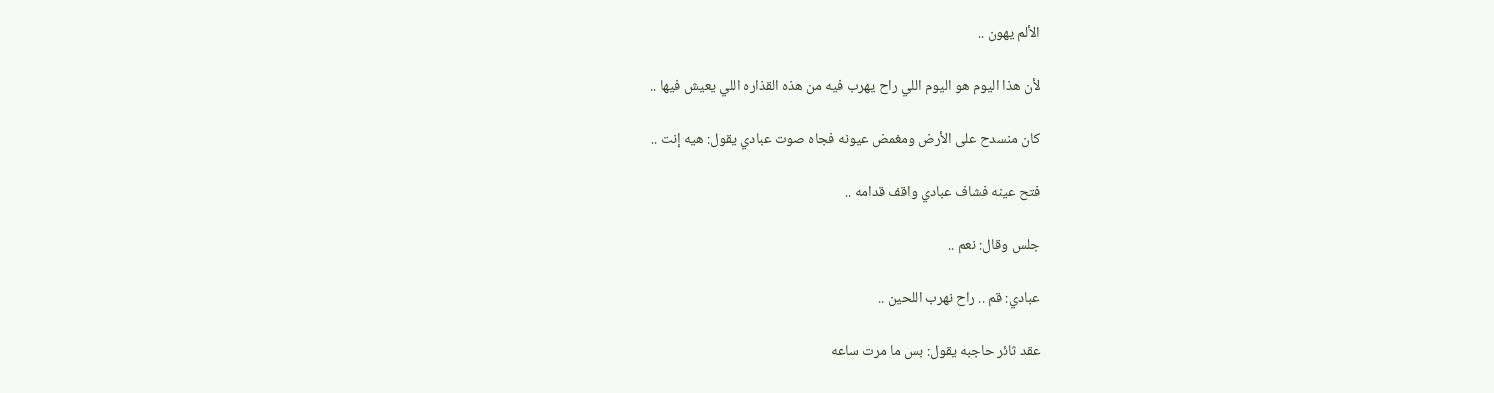الألم يهون ..

لأن هذا اليوم هو اليوم اللي راح يهرب فيه من هذه القذاره اللي يعيش فيها ..

كان منسدح على الأرض ومغمض عيونه فجاه صوت عبادي يقول: هيه إنت ..

فتح عينه فشاف عبادي واقف قدامه ..

جلس وقال: نعم ..

عبادي: قم .. راح نهرب اللحين ..

عقد ثائر حاجبه يقول: بس ما مرت ساعه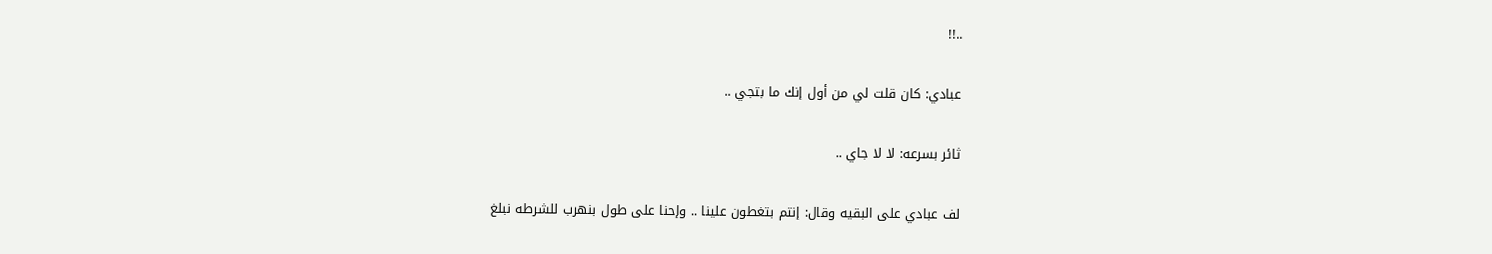..!!

عبادي: كان قلت لي من أول إنك ما بتجي ..

ثائر بسرعه: لا لا جاي ..

لف عبادي على البقيه وقال: إنتم بتغطون علينا .. وإحنا على طول بنهرب للشرطه نبلغ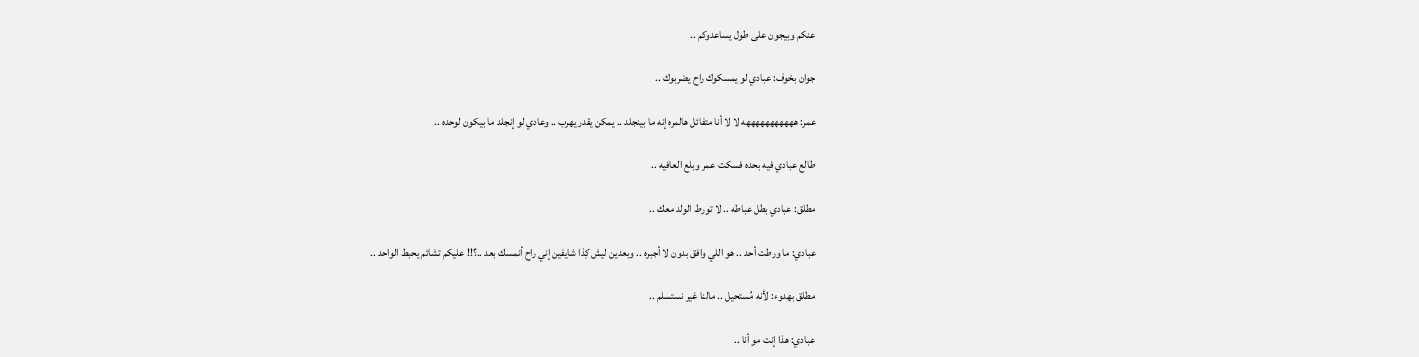عنكم وبيجون على طول يساعدوكم ..

جوان بخوف: عبادي لو يمسكوك راح يضربوك ..

عمر: هههههههههههه لا لا أنا متفائل هالمره إنه ما بينجلد .. يمكن يقدر يهرب .. وعادي لو إنجلد ما بيكون لوحده ..

طالع عبادي فيه بحده فسكت عمر وبلع العافيه ..

مطلق: عبادي بطل عباطه .. لا تورط الولد معك ..

عبادي: ما ورطت أحد .. هو اللي وافق بدون لا أجبره .. وبعدين ليش كِذا شايفين إني راح أنمسك بعد ..؟!! عليكم تشائم يحبط الواحد ..

مطلق بهدوء: لأنه مُستحيل .. مالنا غير نستسلم ..

عبادي: هذا إنت مو أنا ..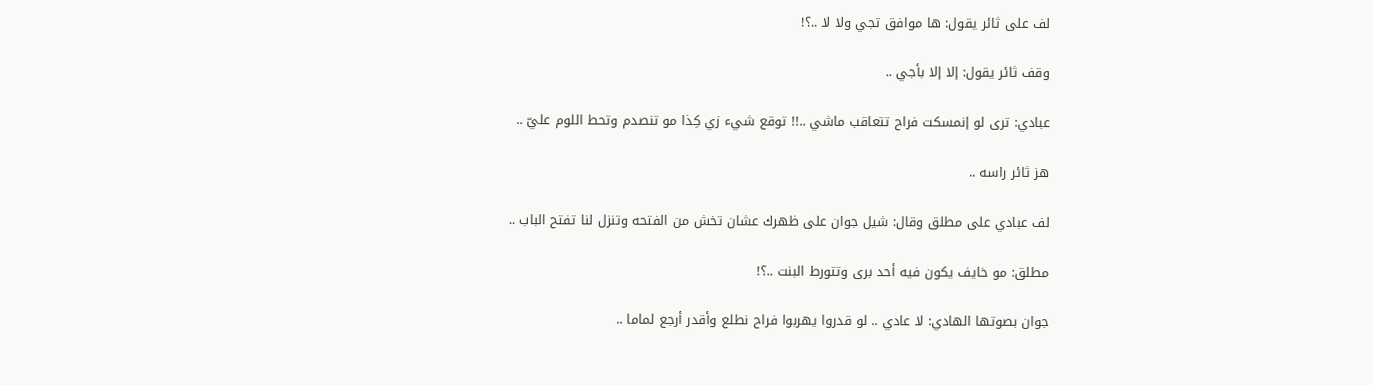لف على ثائر يقول: ها موافق تجي ولا لا ..؟!

وقف ثائر يقول: إلا إلا بأجي ..

عبادي: ترى لو إنمسكت فراح تتعاقب ماشي ..!! توقع شيء زي كِذا مو تنصدم وتحط اللوم عليّ ..

هز ثائر راسه ..

لف عبادي على مطلق وقال: شيل جوان على ظهرك عشان تخش من الفتحه وتنزل لنا تفتح الباب ..

مطلق: مو خايف يكون فيه أحد برى وتتورط البنت ..؟!

جوان بصوتها الهادي: لا عادي .. لو قدروا يهربوا فراح نطلع وأقدر أرجع لماما ..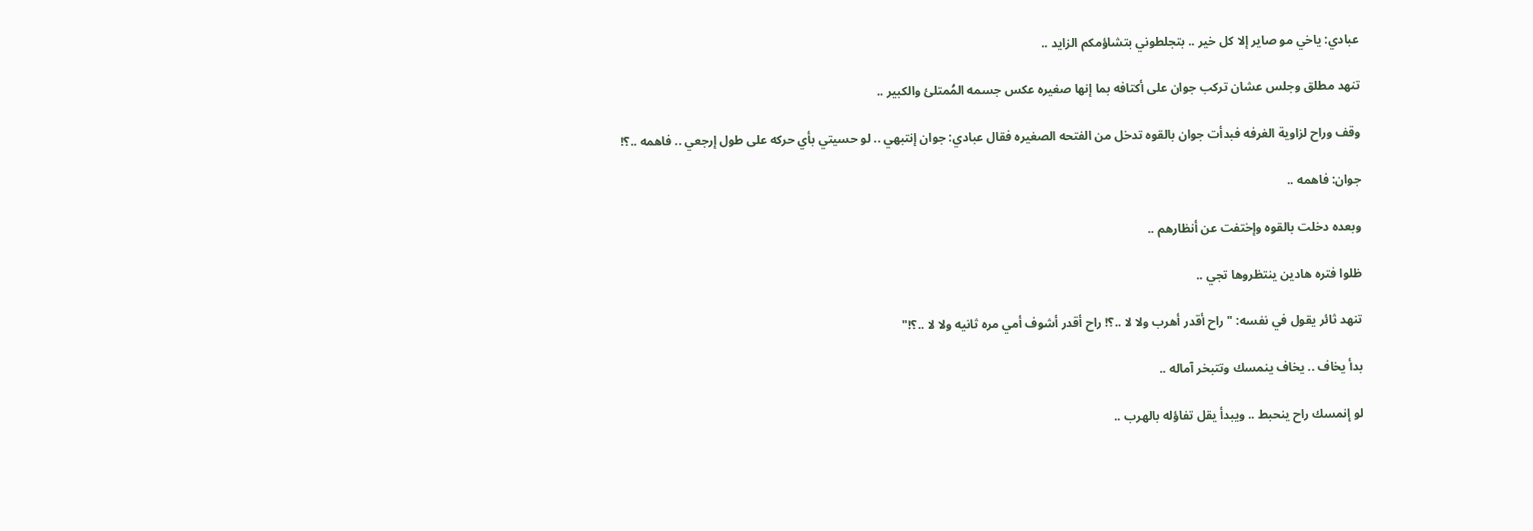عبادي: ياخي مو صاير إلا كل خير .. بتجلطوني بتشاؤمكم الزايد ..

تنهد مطلق وجلس عشان تركب جوان على أكتافه بما إنها صغيره عكس جسمه المُمتلئ والكبير ..

وقف وراح لزاوية الغرفه فبدأت جوان بالقوه تدخل من الفتحه الصغيره فقال عبادي: جوان إنتبهي .. لو حسيتي بأي حركه على طول إرجعي .. فاهمه ..؟!

جوان: فاهمه ..

وبعده دخلت بالقوه وإختفت عن أنظارهم ..

ظلوا فتره هادين ينتظروها تجي ..

تنهد ثائر يقول في نفسه: "راح أقدر أهرب ولا لا ..؟! راح أقدر أشوف أمي مره ثانيه ولا لا ..؟!"

بدأ يخاف .. يخاف ينمسك وتتبخر آماله ..

لو إنمسك راح ينحبط .. ويبدأ يقل تفاؤله بالهرب ..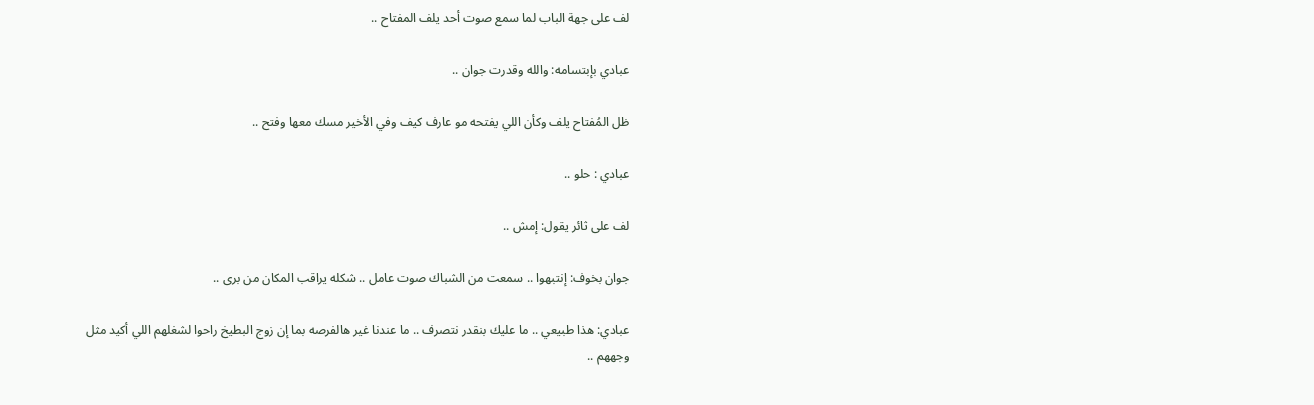لف على جهة الباب لما سمع صوت أحد يلف المفتاح ..

عبادي بإبتسامه: والله وقدرت جوان ..

ظل المُفتاح يلف وكأن اللي يفتحه مو عارف كيف وفي الأخير مسك معها وفتح ..

عبادي : حلو ..

لف على ثائر يقول: إمش ..

جوان بخوف: إنتبهوا .. سمعت من الشباك صوت عامل .. شكله يراقب المكان من برى ..

عبادي: هذا طبيعي .. ما عليك بنقدر نتصرف .. ما عندنا غير هالفرصه بما إن زوج البطيخ راحوا لشغلهم اللي أكيد مثل وجههم ..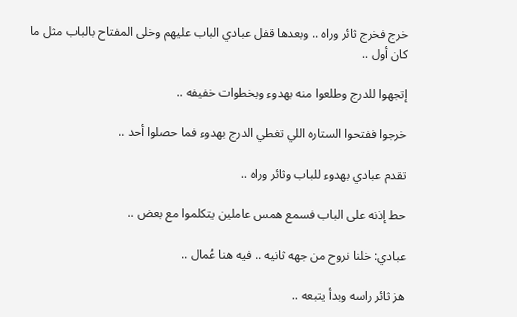خرج فخرج ثائر وراه .. وبعدها قفل عبادي الباب عليهم وخلى المفتاح بالباب مثل ما كان أول ..

إتجهوا للدرج وطلعوا منه بهدوء وبخطوات خفيفه ..

خرجوا ففتحوا الستاره اللي تغطي الدرج بهدوء فما حصلوا أحد ..

تقدم عبادي بهدوء للباب وثائر وراه ..

حط إذنه على الباب فسمع همس عاملين يتكلموا مع بعض ..

عبادي: خلنا نروح من جهه ثانيه .. فيه هنا عُمال ..

هز ثائر راسه وبدأ يتبعه ..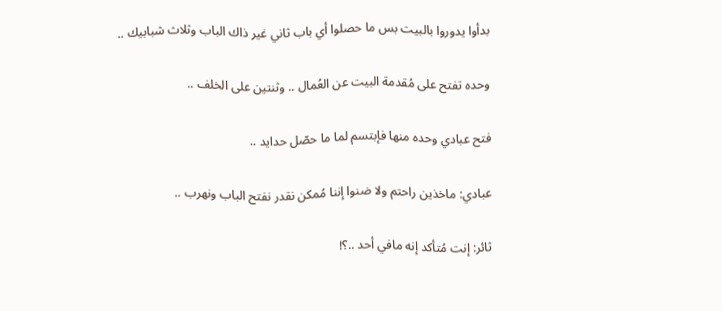بدأوا يدوروا بالبيت بس ما حصلوا أي باب ثاني غير ذاك الباب وثلاث شبابيك ..

وحده تفتح على مُقدمة البيت عن العُمال .. وثنتين على الخلف ..

فتح عبادي وحده منها فإبتسم لما ما حصّل حدايد ..

عبادي: ماخذين راحتم ولا ضنوا إننا مُمكن نقدر نفتح الباب ونهرب ..

ثائر: إنت مُتأكد إنه مافي أحد ..؟!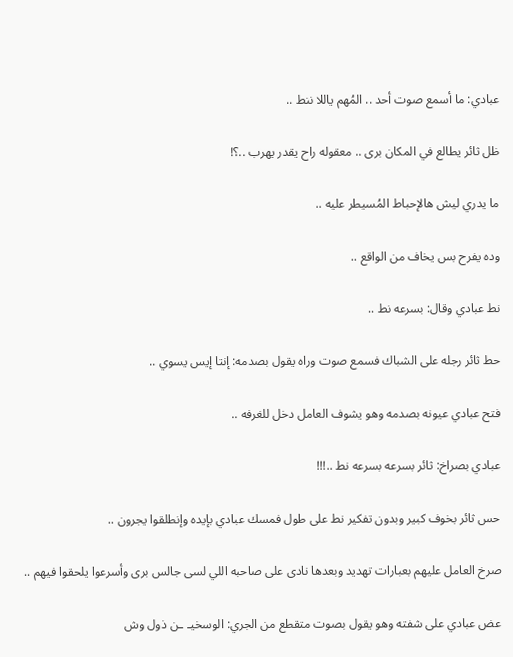عبادي: ما أسمع صوت أحد .. المُهم ياللا ننط ..

ظل ثائر يطالع في المكان برى .. معقوله راح يقدر يهرب ..؟!

ما يدري ليش هالإحباط المُسيطر عليه ..

وده يفرح بس يخاف من الواقع ..

نط عبادي وقال: بسرعه نط ..

حط ثائر رجله على الشباك فسمع صوت وراه يقول بصدمه: إنتا إيس يسوي ..

فتح عبادي عيونه بصدمه وهو يشوف العامل دخل للغرفه ..

عبادي بصراخ: ثائر بسرعه بسرعه نط ..!!!

حس ثائر بخوف كبير وبدون تفكير نط على طول فمسك عبادي بإيده وإنطلقوا يجرون ..

صرخ العامل عليهم بعبارات تهديد وبعدها نادى على صاحبه اللي لسى جالس برى وأسرعوا يلحقوا فيهم ..

عض عبادي على شفته وهو يقول بصوت متقطع من الجري: الوسخيـ ـن ذول وش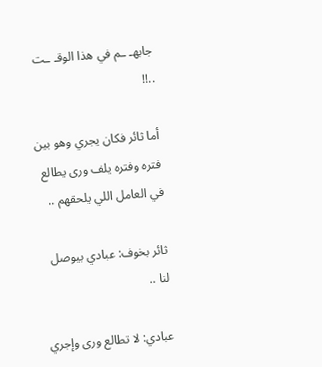جابهـ ـم في هذا الوقـ ـت ..!!

أما ثائر فكان يجري وهو بين فتره وفتره يلف ورى يطالع في العامل اللي يلحقهم ..

ثائر بخوف: عبادي بيوصل لنا ..

عبادي: لا تطالع ورى وإجري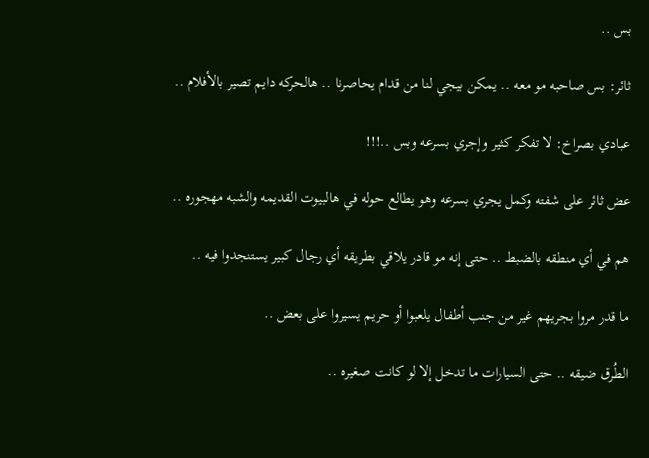بس ..

ثائر: بس صاحبه مو معه .. يمكن بيجي لنا من قدام يحاصرنا .. هالحركه دايم تصير بالأفلام ..

عبادي بصراخ: لا تفكر كثير وإجري بسرعه وبس ..!!!

عض ثائر على شفته وكمل يجري بسرعه وهو يطالع حوله في هالبيوت القديمه والشبه مهجوره ..

هم في أي منطقه بالضبط .. حتى إنه مو قادر يلاقي بطريقه أي رجال كبير يستنجدوا فيه ..

ما قدر مروا بجريهم غير من جنب أطفال يلعبوا أو حريم يسيروا على بعض ..

الطُرق ضيقه .. حتى السيارات ما تدخل إلا لو كانت صغيره ..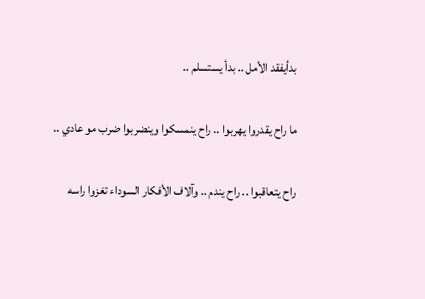بدأيفقد الأمل .. بدأ يستسلم ..

ما راح يقدروا يهربوا .. راح ينمسكوا وينضربوا ضرب مو عادي ..

راح يتعاقبوا .. راح يندم .. وآلاف الأفكار السوداء تغزوا راسه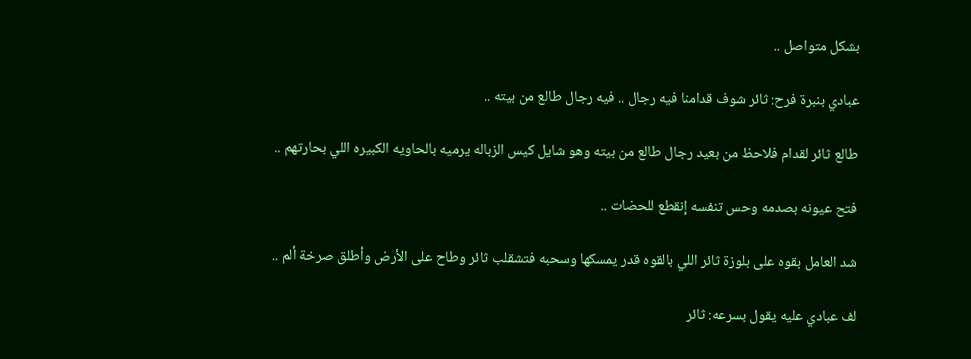بشكل متواصل ..

عبادي بنبرة فرح: ثائر شوف قدامنا فيه رجال .. فيه رجال طالع من بيته ..

طالع ثائر لقدام فلاحظ من بعيد رجال طالع من بيته وهو شايل كيس الزباله يرميه بالحاويه الكبيره اللي بحارتهم ..

فتح عيونه بصدمه وحس تنفسه إنقطع للحضات ..

شد العامل بقوه على بلوزة ثائر اللي بالقوه قدر يمسكها وسحبه فتشقلب ثائر وطاح على الأرض وأطلق صرخة ألم ..

لف عبادي عليه يقول بسرعه: ثائر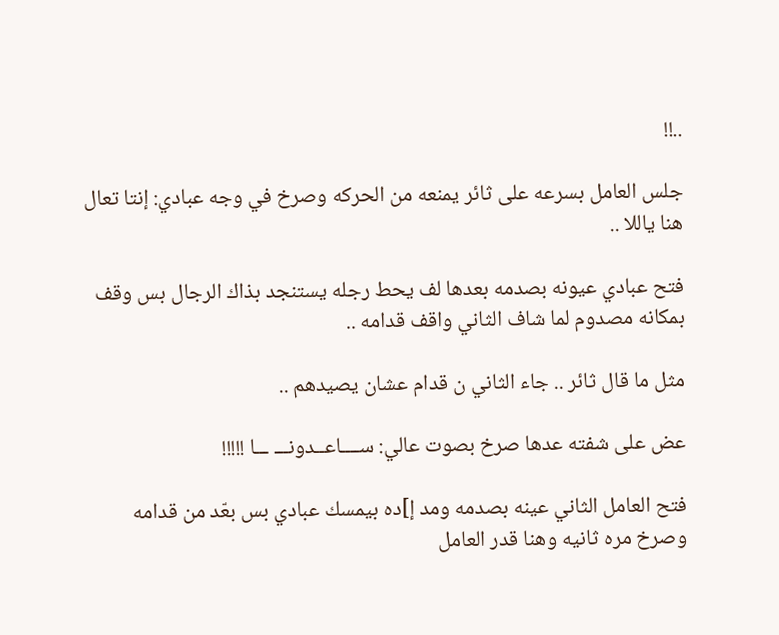..!!

جلس العامل بسرعه على ثائر يمنعه من الحركه وصرخ في وجه عبادي: إنتا تعال هنا ياللا ..

فتح عبادي عيونه بصدمه بعدها لف يحط رجله يستنجد بذاك الرجال بس وقف بمكانه مصدوم لما شاف الثاني واقف قدامه ..

مثل ما قال ثائر .. جاء الثاني ن قدام عشان يصيدهم ..

عض على شفته عدها صرخ بصوت عالي: ســــاعــدونـــ ـــا !!!!!

فتح العامل الثاني عينه بصدمه ومد إ]ده بيمسك عبادي بس بعّد من قدامه وصرخ مره ثانيه وهنا قدر العامل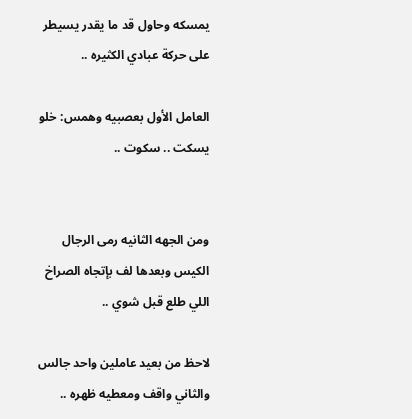يمسكه وحاول قد ما يقدر يسيطر على حركة عبادي الكثيره ..

العامل الأول بعصبيه وهمس: خلو يسكت .. سكوت ..


ومن الجهه الثانيه رمى الرجال الكيس وبعدها لف بإتجاه الصراخ اللي طلع قبل شوي ..

لاحظ من بعيد عاملين واحد جالس والثاني واقف ومعطيه ظهره ..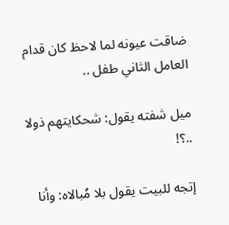ضاقت عيونه لما لاحظ كان قدام العامل الثاني طفل ..

ميل شفته يقول: شحكايتهم ذولا ..؟!

إتجه للبيت يقول بلا مُبالاه: وأنا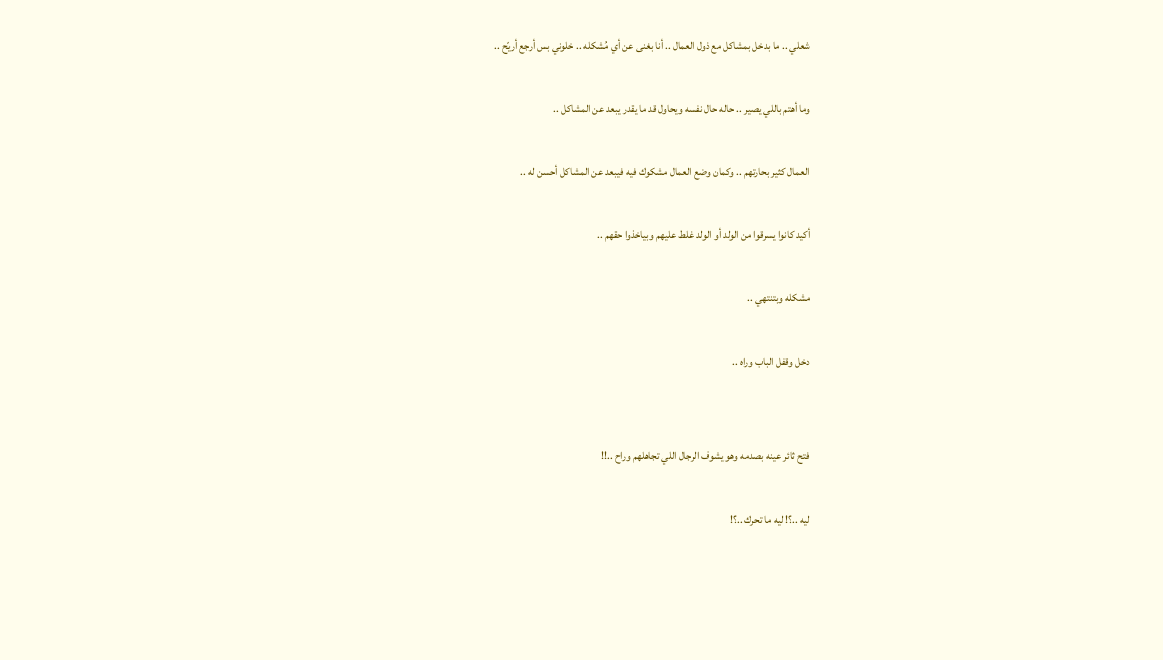شعلي .. ما بدخل بمشاكل مع ذول العمال .. أنا بغنى عن أي مُشكله .. خلوني بس أرجع أريّح ..

وما أهتم باللي يصير .. حاله حال نفسه ويحاول قد ما يقدر يبعد عن المشاكل ..

العمال كثير بحارتهم .. وكمان وضع العمال مشكوك فيه فيبعد عن المشاكل أحسن له ..

أكيد كانوا يسرقوا من الولد أو الولد غلط عليهم وبياخذوا حقهم ..

مشكله وبتنتهي ..

دخل وقفل الباب وراه ..


فتح ثائر عينه بصدمه وهو يشوف الرجال اللي تجاهلهم وراح ..!!

ليه ..؟! ليه ما تحرك ..؟!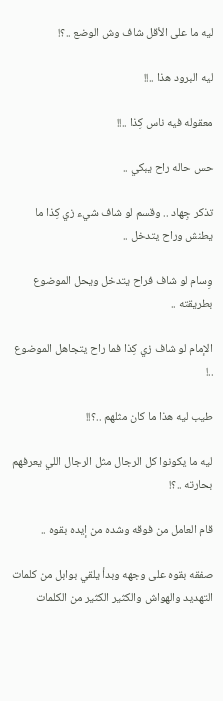ليه ما على الأقل شاف وش الوضع ..؟!

ليه البرود هذا ..!!

معقوله فيه ناس كِذا ..!!

حس حاله راح يبكي ..

تذكر جِهاد .. وقسم لو شاف شيء زي كِذا ما يطنش وراح يتدخل ..

وِسام لو شاف فراح يتدخل ويحل الموضوع بطريقته ..

الإمام لو شاف زي كِذا فما راح يتجاهل الموضوع ..!

طيب ليه هذا ما كان مثلهم ..؟!!

ليه ما يكونوا كل الرجال مثل الرجال اللي يعرفهم بحارته ..؟!

قام العامل من فوقه وشده من إيده بقوه ..

صفقه بقوه على وجهه وبدأ يلقي بوابل من كلمات التهديد والهواش والكثير الكثير من الكلمات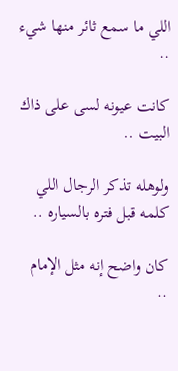اللي ما سمع ثائر منها شيء ..

كانت عيونه لسى على ذاك البيت ..

ولوهله تذكر الرجال اللي كلمه قبل فتره بالسياره ..

كان واضح إنه مثل الإمام ..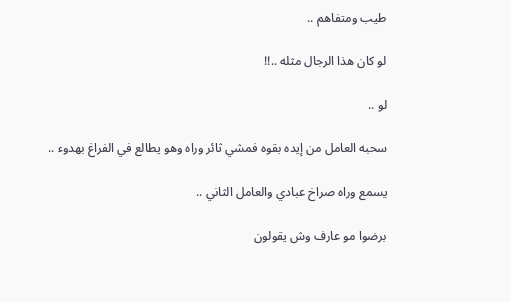طيب ومتفاهم ..

لو كان هذا الرجال مثله ..!!

لو ..

سحبه العامل من إيده بقوه فمشي ثائر وراه وهو يطالع في الفراغ بهدوء ..

يسمع وراه صراخ عبادي والعامل الثاني ..

برضوا مو عارف وش يقولون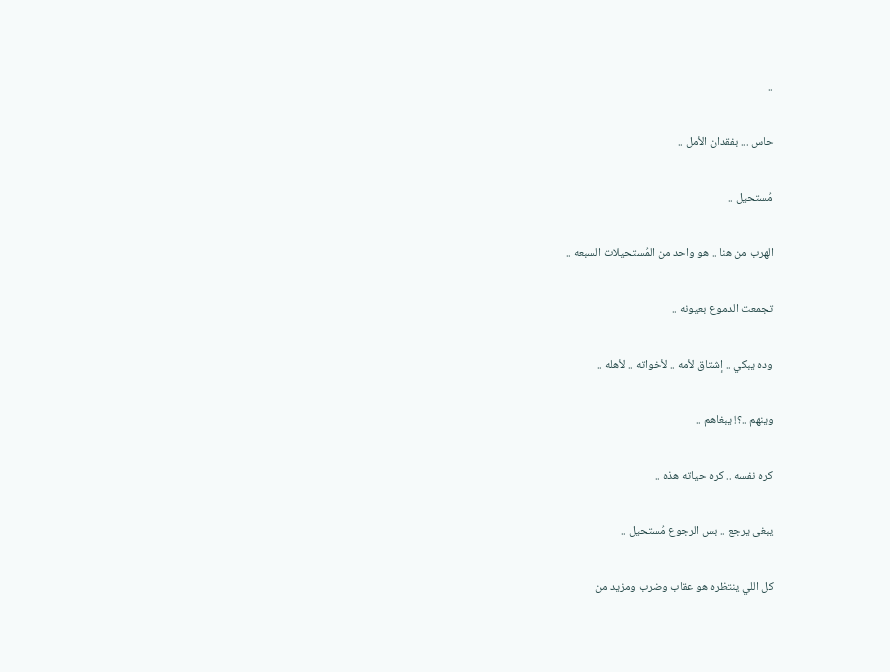..

حاس ... بفقدان الأمل ..

مُستحيل ..

الهرب من هنا .. هو واحد من المُستحيلات السبعه ..

تجمعت الدموع بعيونه ..

وده يبكي .. إشتاق لأمه .. لأخواته .. لأهله ..

وينهم ..؟! يبغاهم ..

كره نفسه .. كره حياته هذه ..

يبغى يرجع .. بس الرجوع مُستحيل ..

كل اللي ينتظره هو عقاب وضرب ومزيد من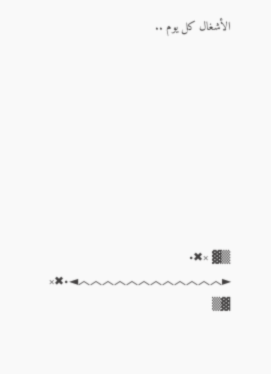الأشغال كل يوم ..









▒▓ ×✖• ►︿︿︿︿︿︿︿︿︿︿︿︿◄•✖× ▓▒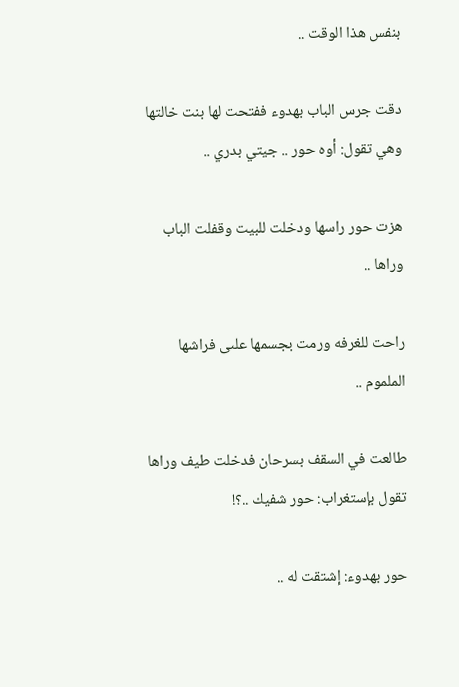بنفس هذا الوقت ..

دقت جرس الباب بهدوء ففتحت لها بنت خالتها وهي تقول: أوه حور .. جيتي بدري ..

هزت حور راسها ودخلت للبيت وقفلت الباب وراها ..

راحت للغرفه ورمت بجسمها علىى فراشها الملموم ..

طالعت في السقف بسرحان فدخلت طيف وراها تقول بإستغراب: حور شفيك ..؟!

حور بهدوء: إشتقت له ..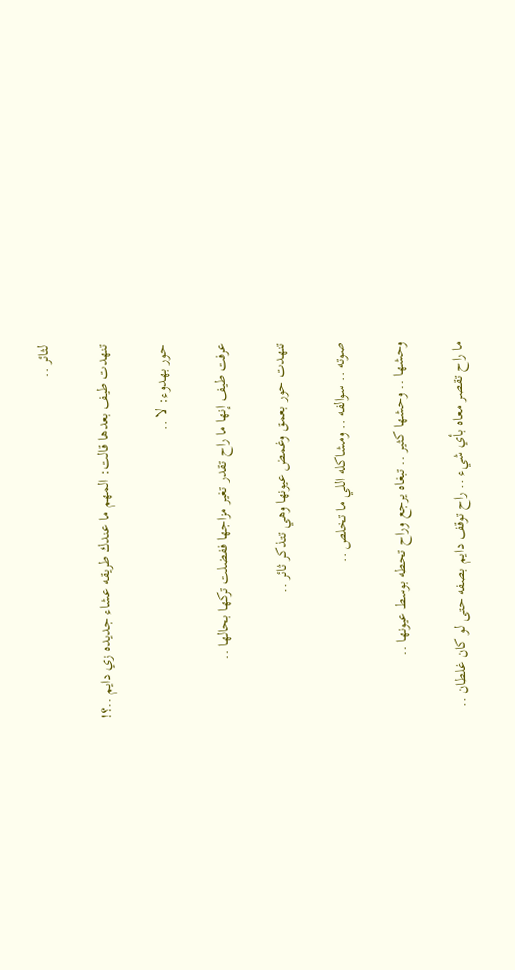لثائر ..

تنهدت طيف بعدها قالت: المهم ما عندك طريقه عشاء جديده زي دايم ..؟!

حور بهدوء: لا ..

عرفت طيف إنها ما راح تقدر تغير مزاجها ففضلت تركها بحالها ..

تنهدت حور بعمق وغمض عيونها وهي تتذكر ثائر ..

صوته .. سوالفه .. ومشاكله اللي ما تخلص ..

وحشها .. وحشها كثير .. تبغاه يرجع وراح تحطه بوسط عيونها ..

ما راح تقصر معاه بأي شيء .. راح توقف دايم بصفه حتى لو كان غلطان ..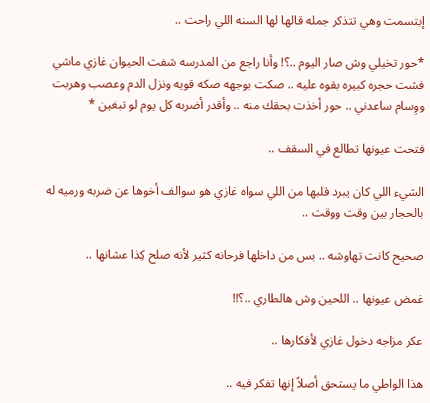إبتسمت وهي تتذكر جمله قالها لها السنه اللي راحت ..

*حور تخيلي وش صار اليوم ..؟! وأنا راجع من المدرسه شفت الحيوان غازي ماشي فشت حجره كبيره بقوه عليه .. صكت بوجهه صكه قويه ونزل الدم وعصب وهربت ووِسام ساعدني .. حور أخذت بحقك منه .. وأقدر أضربه كل يوم لو تبغين *

فتحت عيونها تطالع في السقف ..

الشيء اللي كان يبرد قلبها من اللي سواه غازي هو سوالف أخوها عن ضربه ورميه له بالحجار بين وقت ووقت ..

صحيح كانت تهاوشه .. بس من داخلها فرحانه كثير لأنه صلح كِذا عشانها ..

غمض عيونها .. اللحين وش هالطاري ..؟!!

عكر مزاجه دخول غازي لأفكارها ..

هذا الواطي ما يستحق أصلاً إنها تفكر فيه ..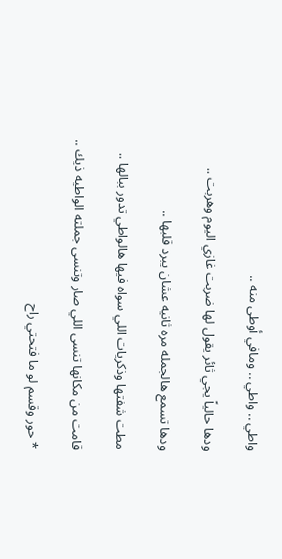واطي .. واطي .. ومافي أوطى منه ..

ودها حالياً يجي ثائر يقول لها ضربت غازي اليوم وهربت ..

ودها تسمع هالجمله مره ثانيه عشان يبرد قلبها ..

مطت شفتها وذكريات اللي سواه فيها هالواطي تدور ببالها ..

قامت من مكانها تنسى اللي صار وتنسى جملته الواطيه ذيك ..

* حور وقسم لو ما فتحتي راح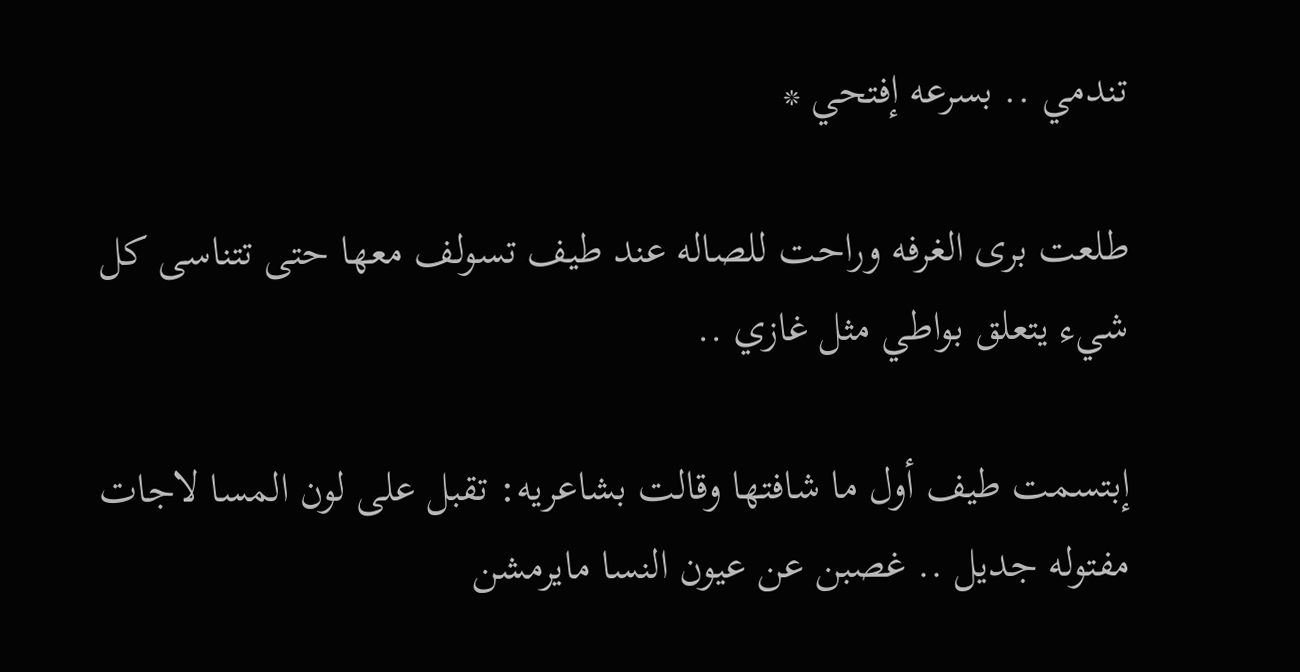تندمي .. بسرعه إفتحي *

طلعت برى الغرفه وراحت للصاله عند طيف تسولف معها حتى تتناسى كل شيء يتعلق بواطي مثل غازي ..

إبتسمت طيف أول ما شافتها وقالت بشاعريه: تقبل على لون المسا لاجات مفتوله جديل .. غصبن عن عيون النسا مايرمشن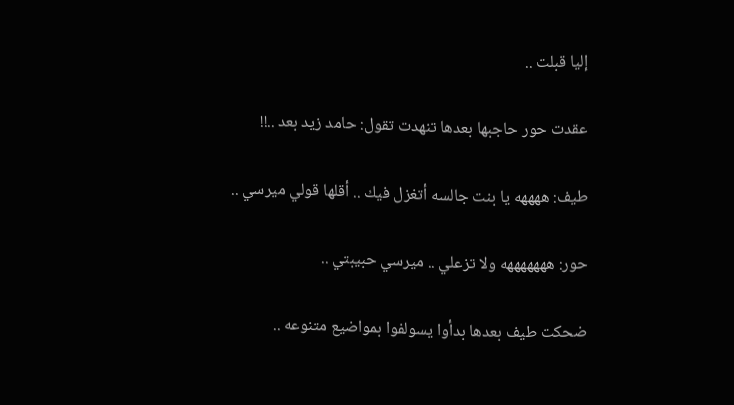إليا قبلت ..

عقدت حور حاجبها بعدها تنهدت تقول: حامد زيد بعد ..!!

طيف: ههههه يا بنت جالسه أتغزل فيك .. أقلها قولي ميرسي ..

حور: هههههههه ولا تزعلي .. ميرسي حبيبتي ..

ضحكت طيف بعدها بدأوا يسولفوا بمواضيع متنوعه ..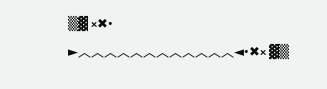▒▓ ×✖• ►︿︿︿︿︿︿︿︿︿︿︿︿◄•✖× ▓▒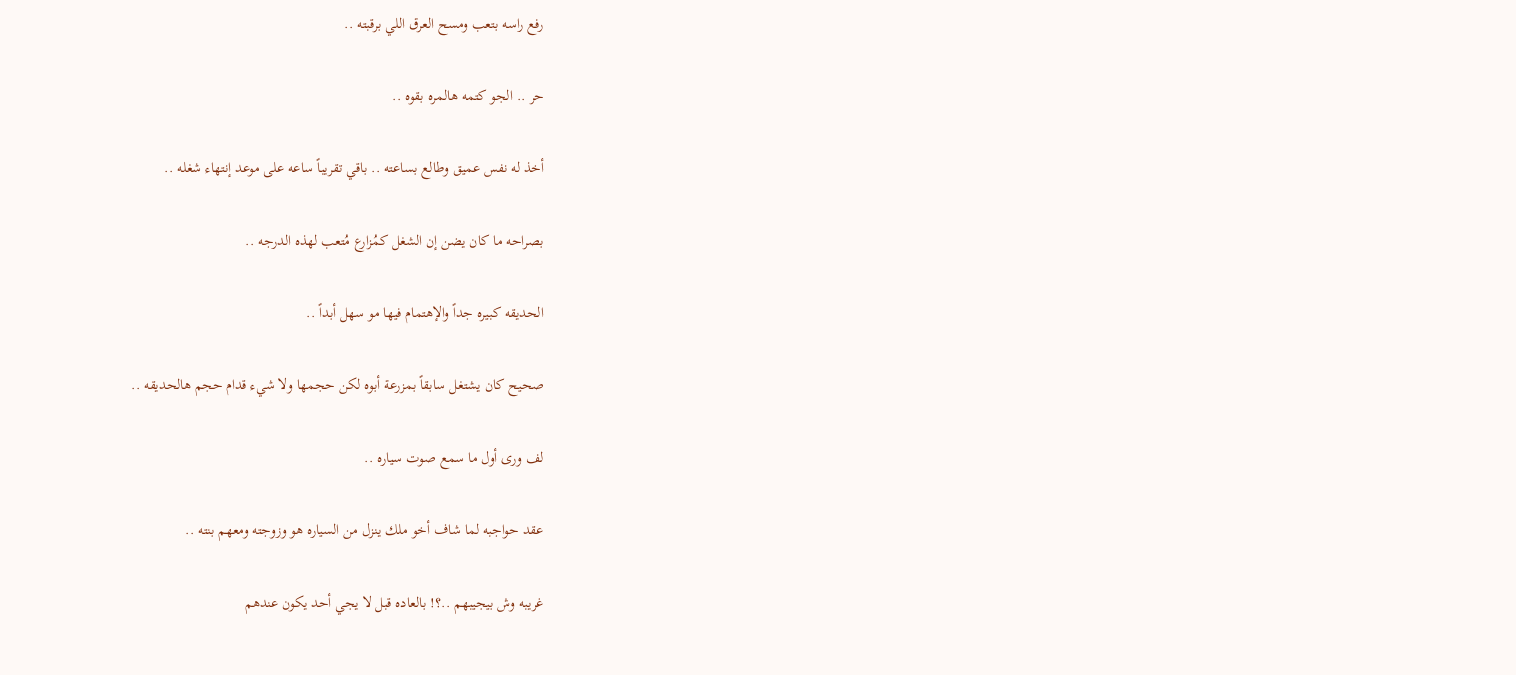رفع راسه بتعب ومسح العرق اللي برقبته ..

حر .. الجو كتمه هالمره بقوه ..

أخذ له نفس عميق وطالع بساعته .. باقي تقريباً ساعه على موعد إنتهاء شغله ..

بصراحه ما كان يضن إن الشغل كمُزارع مُتعب لهذه الدرجه ..

الحديقه كبيره جداً والإهتمام فيها مو سهل أبداً ..

صحيح كان يشتغل سابقاً بمزرعة أبوه لكن حجمها ولا شيء قدام حجم هالحديقه ..

لف ورى أول ما سمع صوت سياره ..

عقد حواجبه لما شاف أخو ملك ينزل من السياره هو وزوجته ومعهم بنته ..

غريبه وش بيجيبهم ..؟! بالعاده قبل لا يجي أحد يكون عندهم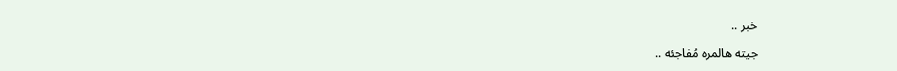خبر ..

جيته هالمره مُفاجئه ..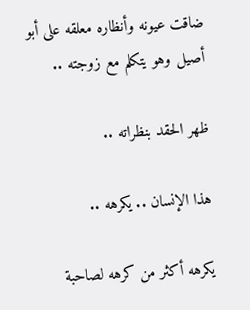ضاقت عيونه وأنظاره معلقه على أبو أصيل وهو يتكلم مع زوجته ..

ظهر الحقد بنظراته ..

هذا الإنسان .. يكرهه ..

يكرهه أكثر من كرهه لصاحبة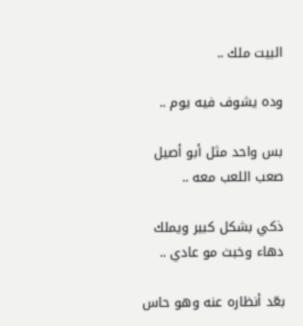البيت ملك ..

وده يشوف فيه يوم ..

بس واحد مثل أبو أصيل صعب اللعب معه ..

ذكي بشكل كبير ويملك دهاء وخبث مو عادي ..

بعّد أنظاره عنه وهو حاس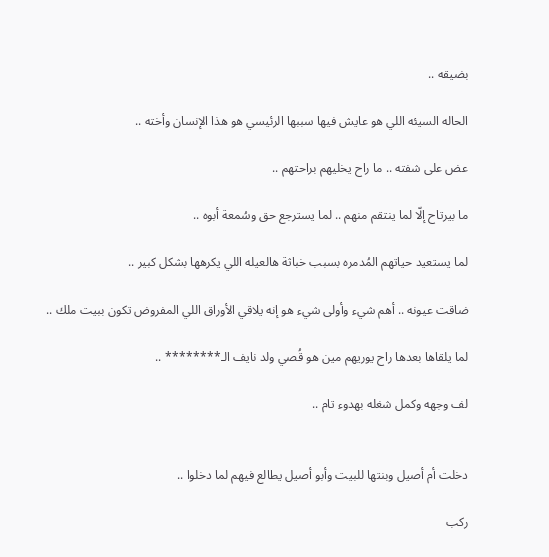بضيقه ..

الحاله السيئه اللي هو عايش فيها سببها الرئيسي هو هذا الإنسان وأخته ..

عض على شفته .. ما راح يخليهم براحتهم ..

ما بيرتاح إلّا لما ينتقم منهم .. لما يسترجع حق وسُمعة أبوه ..

لما يستعيد حياتهم المُدمره بسبب خباثة هالعيله اللي يكرهها بشكل كبير ..

ضاقت عيونه .. أهم شيء وأولى شيء هو إنه يلاقي الأوراق اللي المفروض تكون ببيت ملك ..

لما يلقاها بعدها راح يوريهم مين هو قُصي ولد نايف الـ******** ..

لف وجهه وكمل شغله بهدوء تام ..


دخلت أم أصيل وبنتها للبيت وأبو أصيل يطالع فيهم لما دخلوا ..

ركب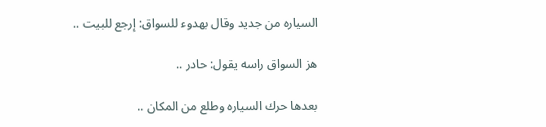السياره من جديد وقال بهدوء للسواق: إرجع للبيت ..

هز السواق راسه يقول: حادر ..

بعدها حرك السياره وطلع من المكان ..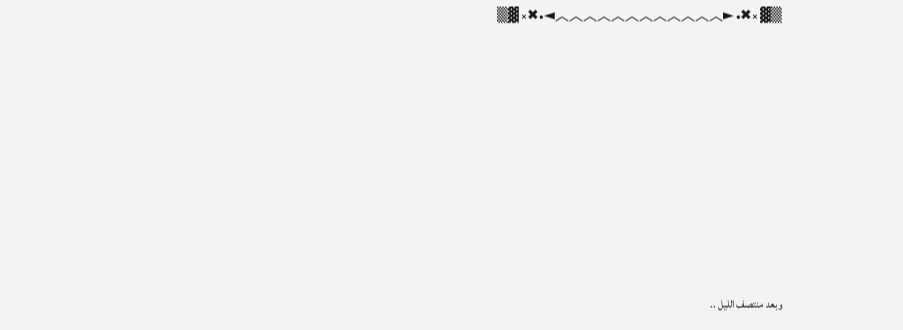▒▓ ×✖• ►︿︿︿︿︿︿︿︿︿︿︿︿◄•✖× ▓▒









وبعد منتصف الليل ..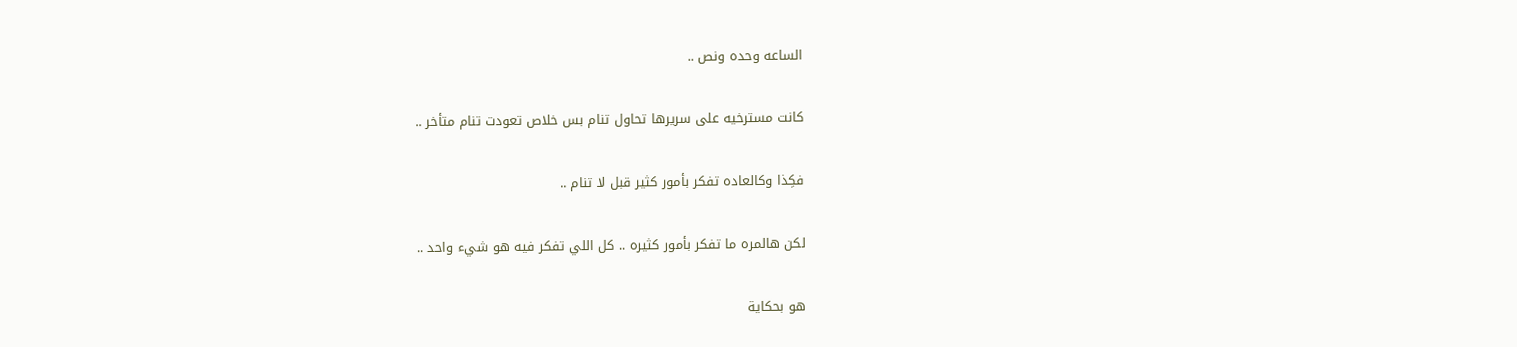الساعه وحده ونص ..

كانت مسترخيه على سريرها تحاول تنام بس خلاص تعودت تنام متأخر ..

فكِذا وكالعاده تفكر بأمور كثير قبل لا تنام ..

لكن هالمره ما تفكر بأمور كثيره .. كل اللي تفكر فيه هو شيء واحد ..

هو بحكاية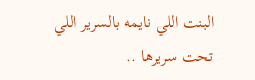البنت اللي نايمه بالسرير اللي تحت سريرها ..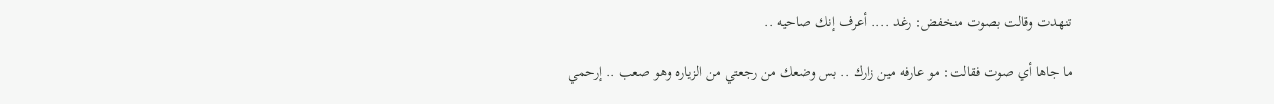تنهدت وقالت بصوت منخفض: رغد .... أعرف إنك صاحيه ..

ما جاها أي صوت فقالت: مو عارفه مين زارك .. بس وضعك من رجعتي من الزياره وهو صعب .. إرحمي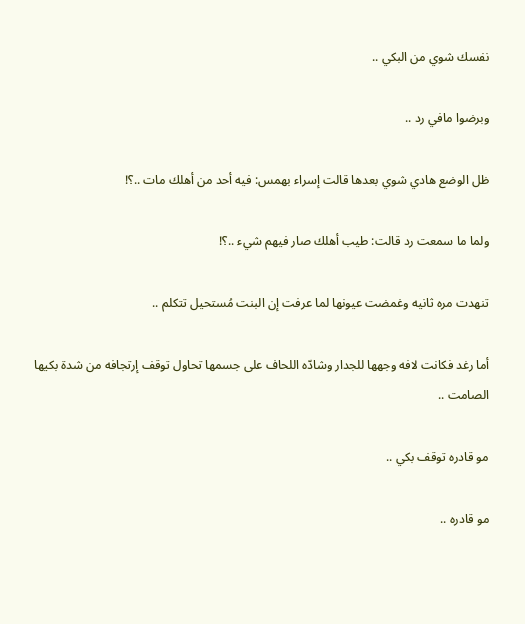نفسك شوي من البكي ..

وبرضوا مافي رد ..

ظل الوضع هادي شوي بعدها قالت إسراء بهمس: فيه أحد من أهلك مات ..؟!

ولما ما سمعت رد قالت: طيب أهلك صار فيهم شيء ..؟!

تنهدت مره ثانيه وغمضت عيونها لما عرفت إن البنت مُستحيل تتكلم ..

أما رغد فكانت لافه وجهها للجدار وشادّه اللحاف على جسمها تحاول توقف إرتجافه من شدة بكيها الصامت ..

مو قادره توقف بكي ..

مو قادره ..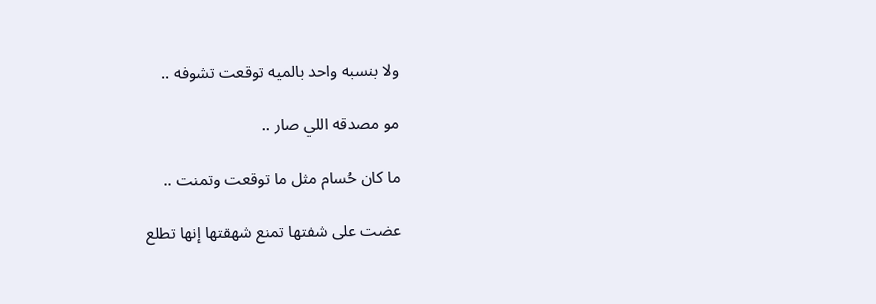ولا بنسبه واحد بالميه توقعت تشوفه ..

مو مصدقه اللي صار ..

ما كان حُسام مثل ما توقعت وتمنت ..

عضت على شفتها تمنع شهقتها إنها تطلع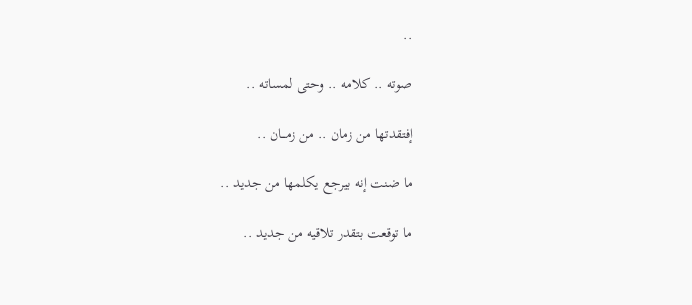..

صوته .. كلامه .. وحتى لمساته ..

إفتقدتها من زمان .. من زمـــان ..

ما ضنت إنه بيرجع يكلمها من جديد ..

ما توقعت بتقدر تلاقيه من جديد ..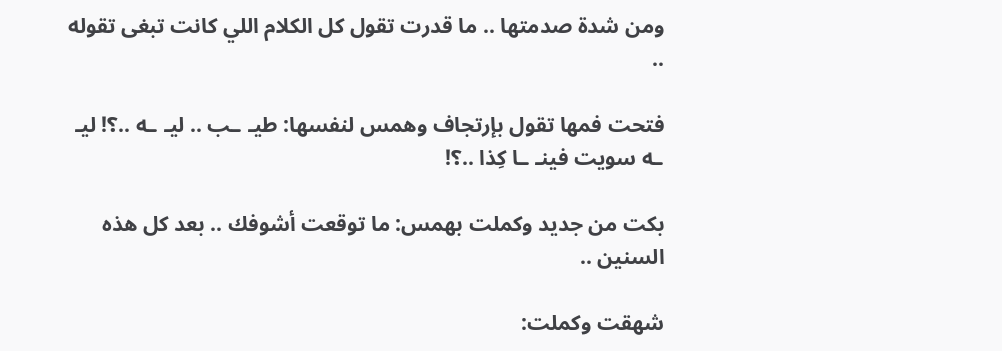ومن شدة صدمتها .. ما قدرت تقول كل الكلام اللي كانت تبغى تقوله ..

فتحت فمها تقول بإرتجاف وهمس لنفسها: طيـ ـب .. ليـ ـه ..؟! ليـ ـه سويت فينـ ـا كِذا ..؟!

بكت من جديد وكملت بهمس: ما توقعت أشوفك .. بعد كل هذه السنين ..

شهقت وكملت: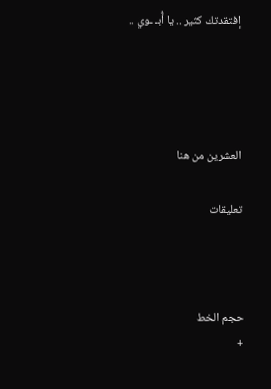إفتقدتك كثير .. يا أُبـ ـوي ..




العشرين من هنا

تعليقات



حجم الخط
+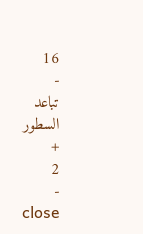16
-
تباعد السطور
+
2
-
close